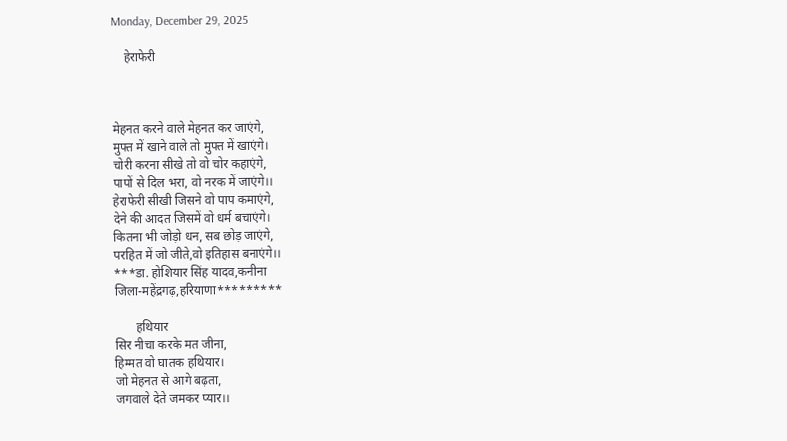Monday, December 29, 2025

    हेराफेरी



मेहनत करने वाले मेहनत कर जाएंगे,
मुफ्त में खाने वाले तो मुफ्त में खाएंगे।
चोरी करना सीखे तो वो चोर कहाएंगे,
पापों से दिल भरा, वो नरक में जाएंगे।।
हेराफेरी सीखी जिसने वो पाप कमाएंगे,
देने की आदत जिसमें वो धर्म बचाएंगे।
कितना भी जोड़ो धन, सब छोड़ जाएंगे,
परहित में जो जीते,वो इतिहास बनाएंगे।।
***डा. होशियार सिंह यादव,कनीना
जिला-महेंद्रगढ़,हरियाणा*********

       हथियार
सिर नीचा करके मत जीना,
हिम्मत वो घातक हथियार।
जो मेहनत से आगे बढ़ता,
जगवाले देते जमकर प्यार।।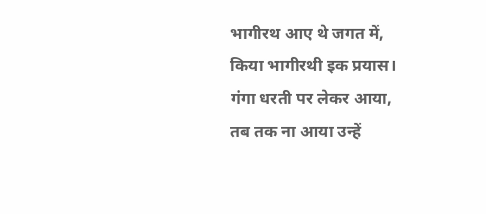भागीरथ आए थे जगत में,
किया भागीरथी इक प्रयास।
गंगा धरती पर लेकर आया,
तब तक ना आया उन्हें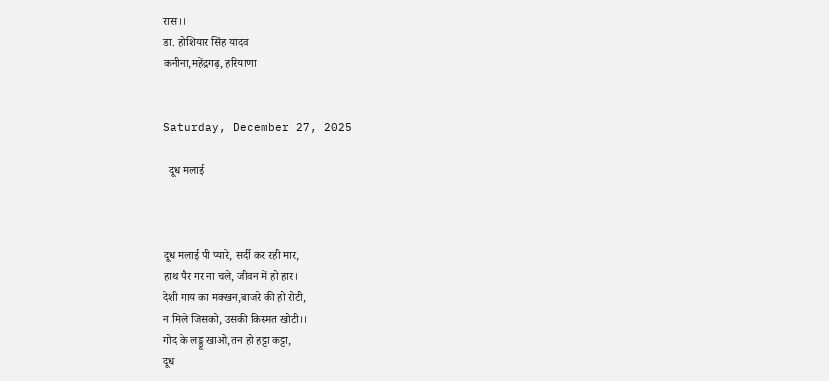रास।।
डा. होशियार सिंह यादव
कनीना,महेंद्रगढ़, हरियाणा


Saturday, December 27, 2025

  दूध मलाई



दूध मलाई पी प्यारे, सर्दी कर रही मार,
हाथ पैर गर ना चले, जीवन में हो हार।
देशी गाय का मक्खन,बाजरे की हो रोटी,
न मिले जिसको, उसकी किस्मत खोटी।।
गोद के लड्डू खाओ,तन हो हट्टा कट्टा,
दूध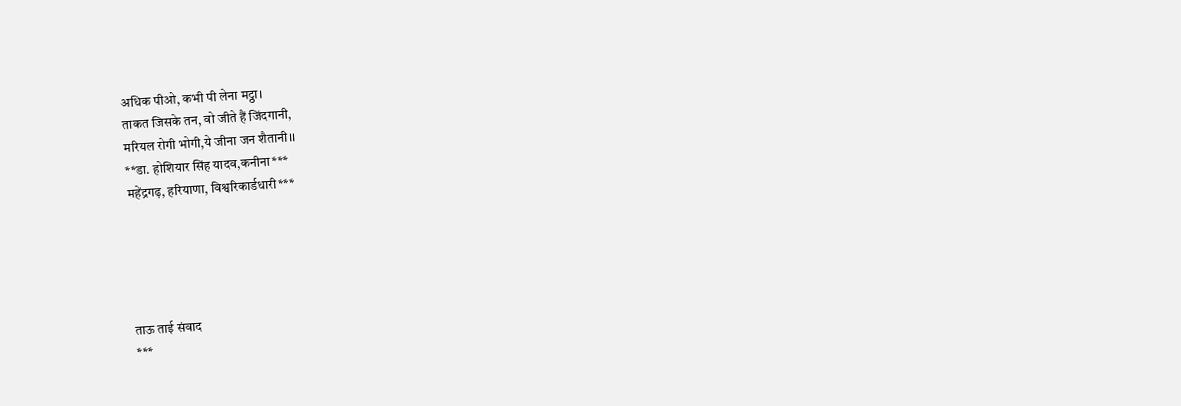अधिक पीओ, कभी पी लेना मट्ठा।
ताकत जिसके तन, वो जीते हैं जिंदगानी,
मरियल रोगी भोगी,ये जीना जन शैतानी।।
**डा. होशियार सिंह यादव,कनीना***
महेंद्रगढ़, हरियाणा, विश्वरिकार्डधारी***





ताऊ ताई संवाद
***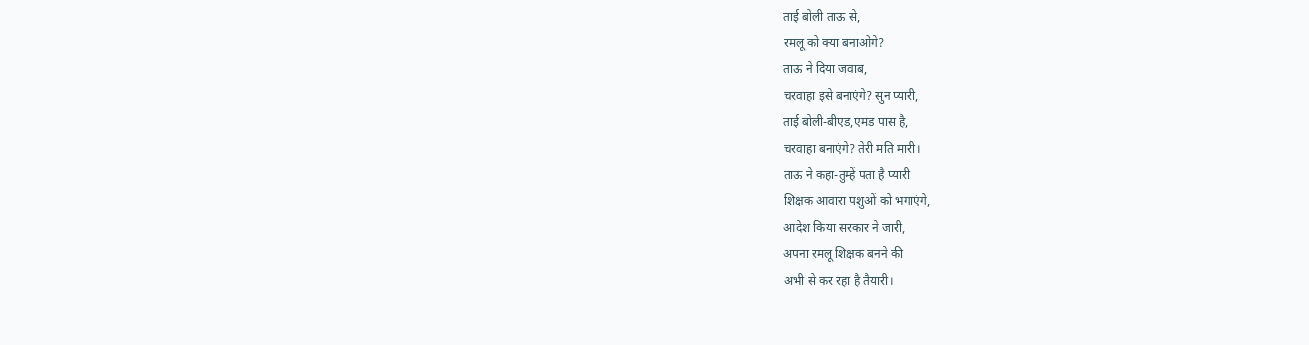ताई बोली ताऊ से,
रमलू को क्या बनाओगे?
ताऊ ने दिया जवाब,
चरवाहा इसे बनाएंगे? सुन प्यारी,
ताई बोली-बीएड,एमड पास है,
चरवाहा बनाएंगे? तेरी मति मारी।
ताऊ ने कहा-तुम्हें पता है प्यारी
शिक्षक आवारा पशुओं को भगाएंगे,
आदेश किया सरकार ने जारी,
अपना रमलू शिक्षक बनने की
अभी से कर रहा है तैयारी।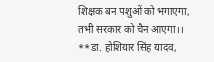शिक्षक बन पशुओं को भगाएगा,
तभी सरकार को चैन आएगा।।
**डा. होशियार सिंह यादव,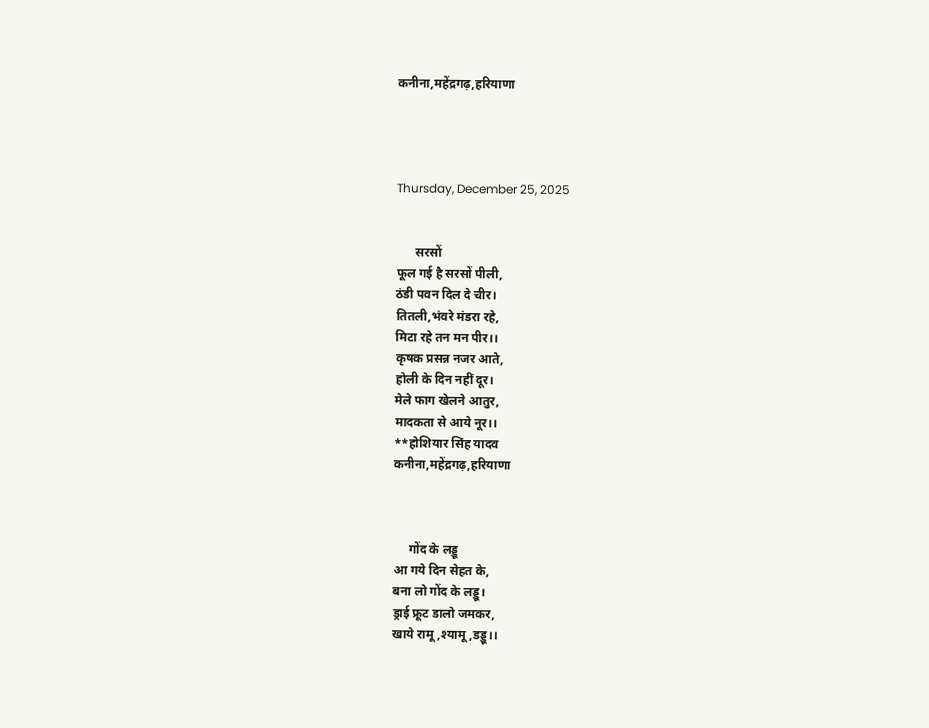कनीना,महेंद्रगढ़,हरियाणा




Thursday, December 25, 2025


      सरसों
फूल गई है सरसों पीली,
ठंडी पवन दिल दे चीर।
तितली,भंवरे मंडरा रहे,
मिटा रहे तन मन पीर।।
कृषक प्रसन्न नजर आते,
होली के दिन नहीं दूर।
मेले फाग खेलने आतुर,
मादकता से आये नूर।।
**होशियार सिंह यादव
कनीना,महेंद्रगढ़,हरियाणा



     गोंद के लड्डू
आ गये दिन सेहत के,
बना लो गोंद के लड्डू।
ड्राई फ्रूट डालो जमकर,
खाये रामू,श्यामू,डड्डू।।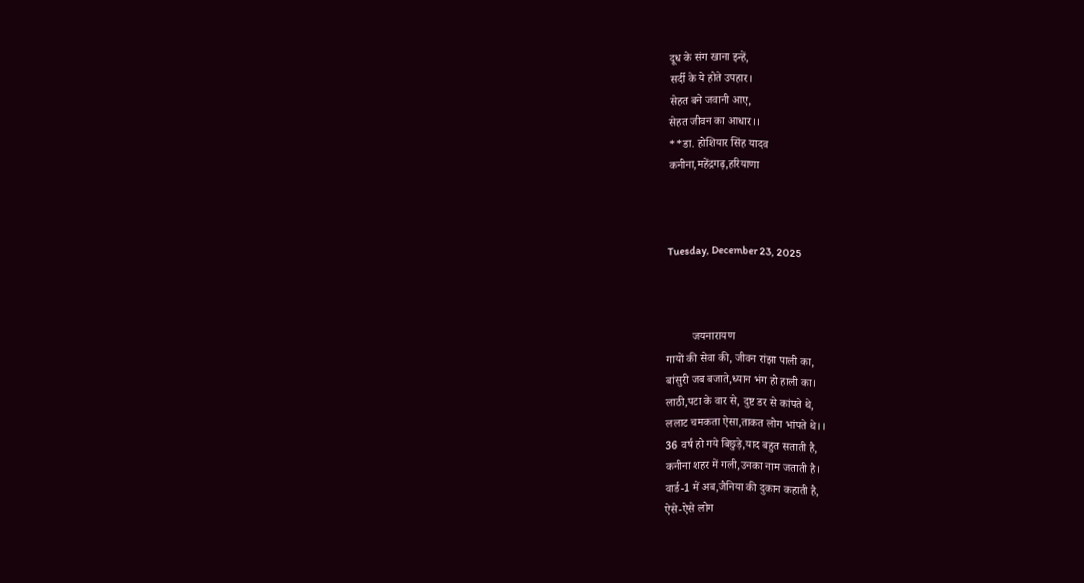दूध के संग खाना इन्हें,
सर्दी के ये होते उपहार।
सेहत बने जवानी आए,
सेहत जीवन का आधार।।
**डा. होशियार सिंह यादव
कनीना,महेंद्रगढ़,हरियाणा



Tuesday, December 23, 2025



         जयनारायण
गायों की सेवा की, जीवन रांझा पाली का,
बांसुरी जब बजाते,ध्यान भंग हो हाली का।
लाठी,पटा के वार से, दुष्ट डर से कांपते थे,
ललाट चमकता ऐसा,ताकत लोग भांपते थे।।
36 वर्ष हो गये बिछुड़े,याद बहुत सताती है,
कनीना शहर में गली,उनका नाम जताती है।
वार्ड-1 में अब,जैनिया की दुकान कहाती है,
ऐसे-ऐसे लोग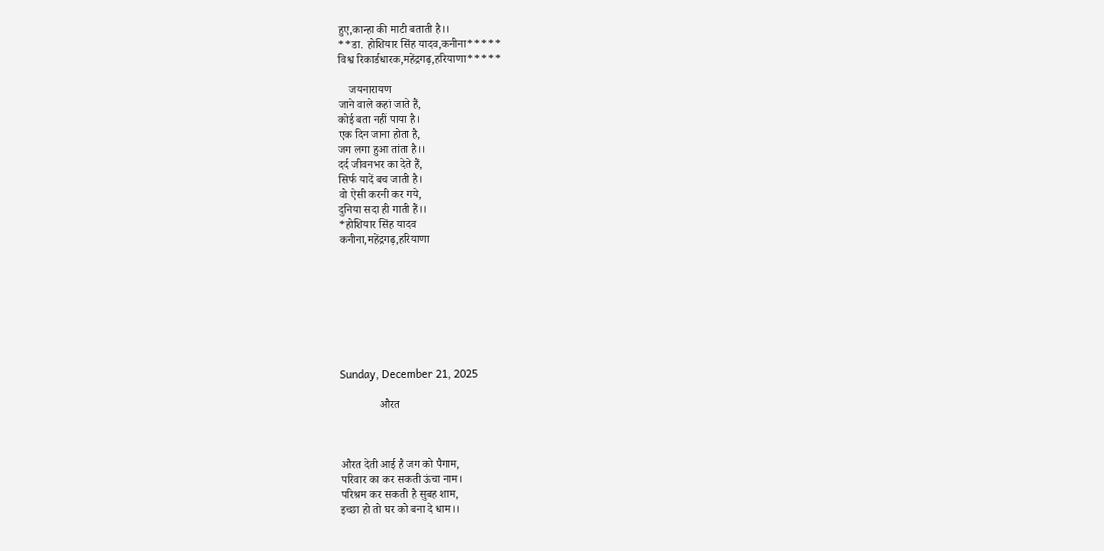हुए,कान्हा की माटी बताती है।।
**डा. होशियार सिंह यादव,कनीना*****
विश्व रिकार्डधारक,महेंद्रगढ़,हरियाणा*****

    जयनारायण
जाने वाले कहां जाते हैं,
कोई बता नहीं पाया है।
एक दिन जाना होता है,
जग लगा हुआ तांता है।।
दर्द जीवनभर का देते हैं,
सिर्फ यादें बच जाती है।
वो ऐसी करनी कर गये,
दुनिया सदा ही गाती हैं।।
*होशियार सिंह यादव
कनीना,महेंद्रगढ़,हरियाणा








Sunday, December 21, 2025

              औरत



औरत देती आई है जग को पैगाम,
परिवार का कर सकती ऊंचा नाम।
परिश्रम कर सकती है सुबह शाम,
इच्छा हो तो घर को बना दे धाम।।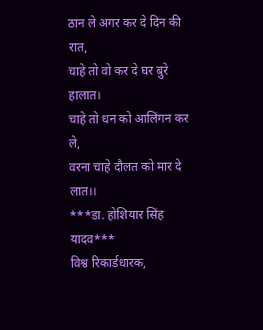ठान ले अगर कर दे दिन की रात,
चाहे तो वो कर दे घर बुरे हालात।
चाहे तो धन को आलिंगन कर ले,
वरना चाहे दौलत को मार दे लात।।
***डा. होशियार सिंह यादव***
विश्व रिकार्डधारक,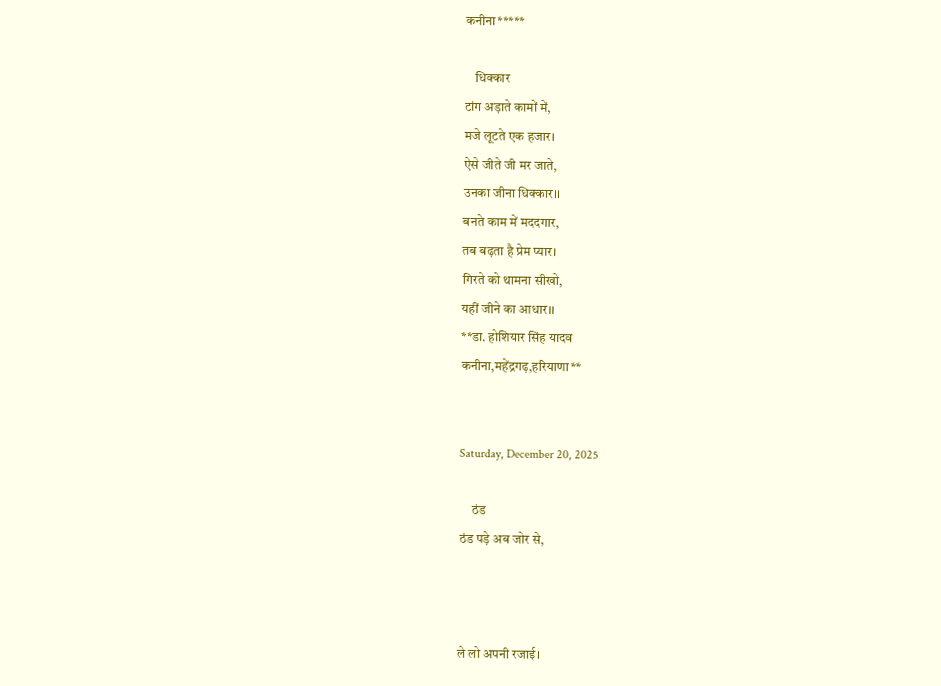कनीना*****

    धिक्कार
टांग अड़ाते कामों में,
मजे लूटते एक हजार।
ऐसे जीते जी मर जाते,
उनका जीना धिक्कार।।
बनते काम में मददगार,
तब बढ़ता है प्रेम प्यार।
गिरते को थामना सीखो,
यहीं जीने का आधार।।
**डा. होशियार सिंह यादव
कनीना,महेंद्रगढ़,हरियाणा**


Saturday, December 20, 2025

     ठंड
ठंड पड़े अब जोर से,



ले लो अपनी रजाई।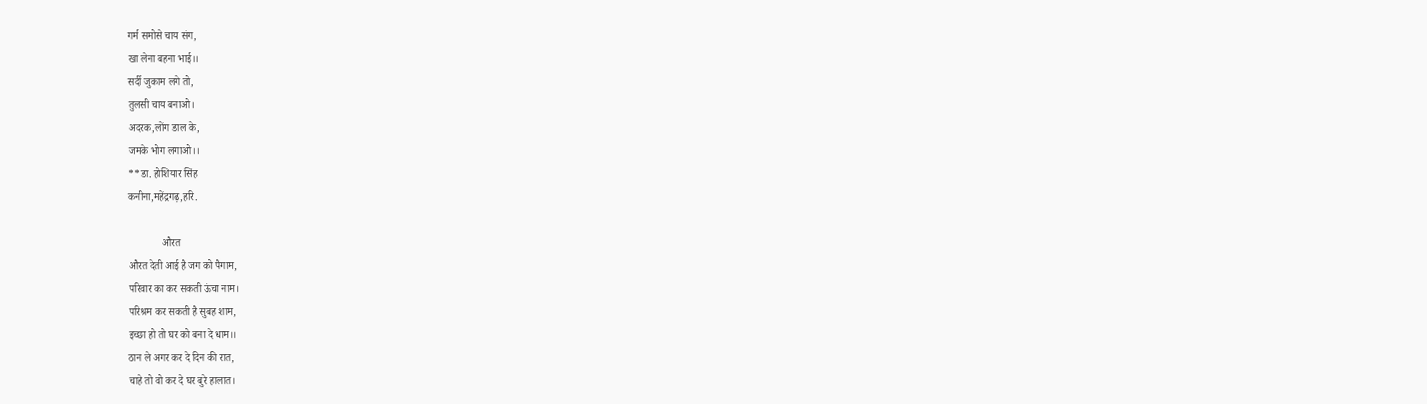गर्म समोसे चाय संग,
खा लेना बहना भाई।।
सर्दी जुकाम लगे तो,
तुलसी चाय बनाओ।
अदरक,लोंग डाल के,
जमके भोग लगाओ।।
**डा. होशियार सिंह
कनीना,महेंद्रगढ़,हरि.

             औरत
औरत देती आई है जग को पैगाम,
परिवार का कर सकती ऊंचा नाम।
परिश्रम कर सकती है सुबह शाम,
इच्छा हो तो घर को बना दे धाम।।
ठान ले अगर कर दे दिन की रात,
चाहे तो वो कर दे घर बुरे हालात।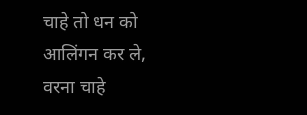चाहे तो धन को आलिंगन कर ले,
वरना चाहे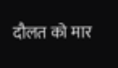दौलत को मार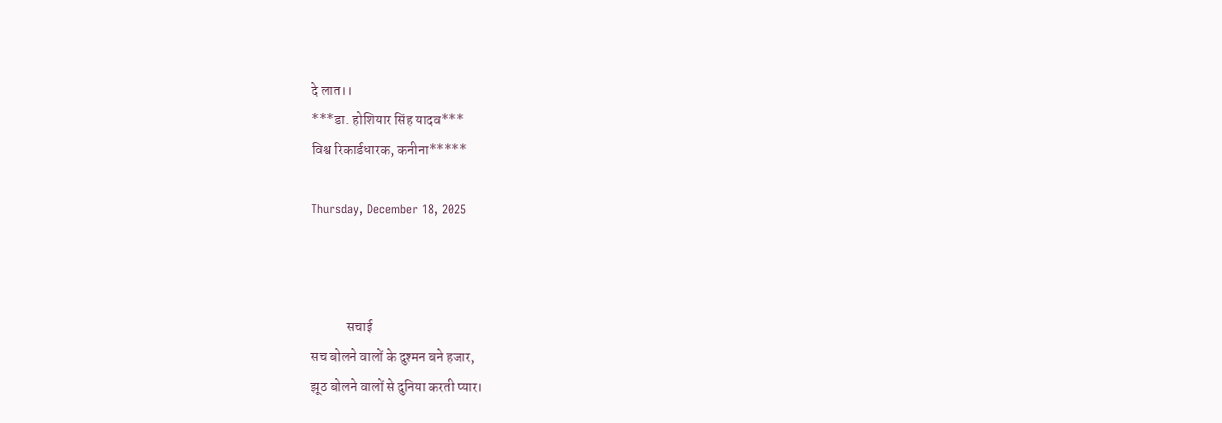दे लात।।
***डा. होशियार सिंह यादव***
विश्व रिकार्डधारक, कनीना*****

Thursday, December 18, 2025



             सचाई
सच बोलने वालों के दुश्मन बने हजार,
झूठ बोलने वालों से दुनिया करती प्यार।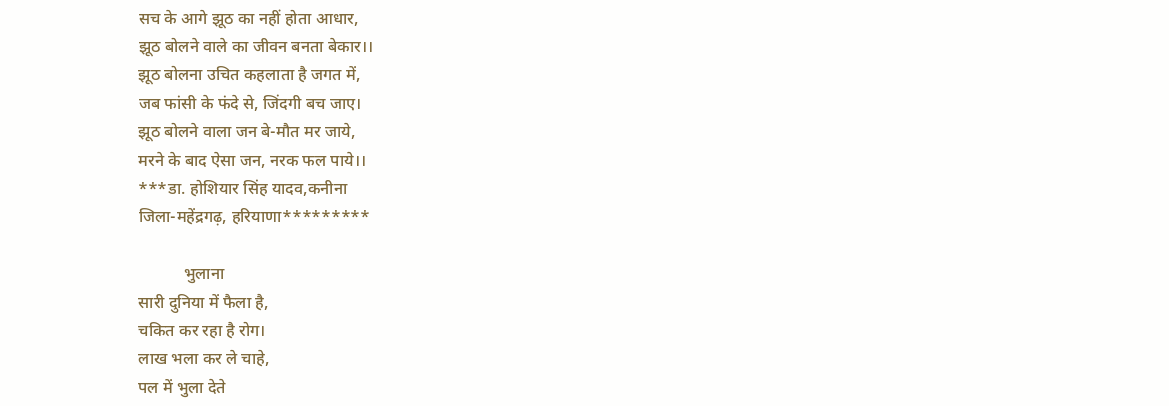सच के आगे झूठ का नहीं होता आधार,
झूठ बोलने वाले का जीवन बनता बेकार।।
झूठ बोलना उचित कहलाता है जगत में,
जब फांसी के फंदे से, जिंदगी बच जाए।
झूठ बोलने वाला जन बे-मौत मर जाये,
मरने के बाद ऐसा जन, नरक फल पाये।।
***डा. होशियार सिंह यादव,कनीना
जिला-महेंद्रगढ़, हरियाणा*********

           भुलाना
सारी दुनिया में फैला है,
चकित कर रहा है रोग।
लाख भला कर ले चाहे,
पल में भुला देते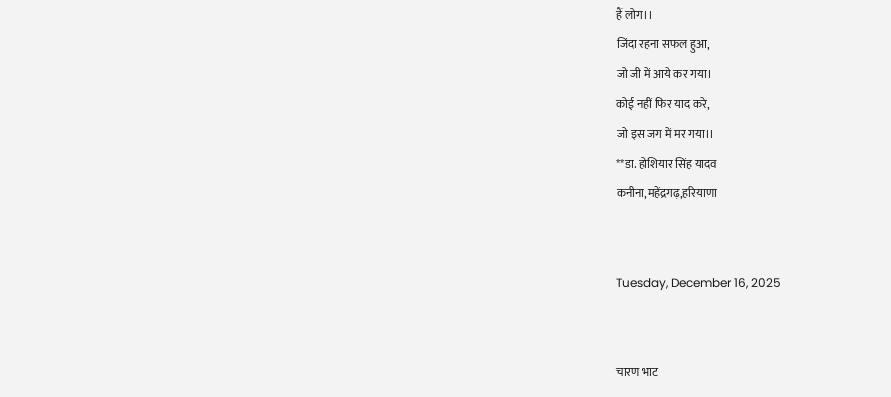हैं लोग।।
जिंदा रहना सफल हुआ,
जो जी में आये कर गया।
कोई नहीं फिर याद करे,
जो इस जग में मर गया।।
**डा. होशियार सिंह यादव
कनीना,महेंद्रगढ़,हरियाणा


Tuesday, December 16, 2025


चारण भाट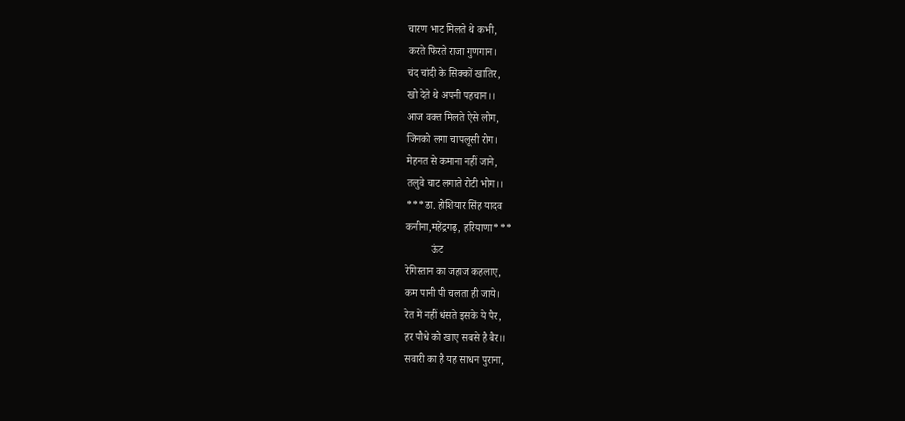चारण भाट मिलते थे कभी,
करते फिरते राजा गुणगान।
चंद चांदी के सिक्कों खातिर,
खो देते थे अपनी पहचान।।
आज वक्त मिलते ऐसे लोग,
जिनको लगा चापलूसी रोग।
मेहनत से कमाना नहीं जाने,
तलुवे चाट लगाते रोटी भोग।।
***डा. होशियार सिंह यादव
कनीना,महेंद्रगढ़, हरियाणा***
          ऊंट
रेगिस्तान का जहाज कहलाए,
कम पानी पी चलता ही जाये।
रेत में नहीं धंसते इसके ये पैर,
हर पौधे को खाए सबसे है बैर।।
सवारी का है यह साधन पुराना,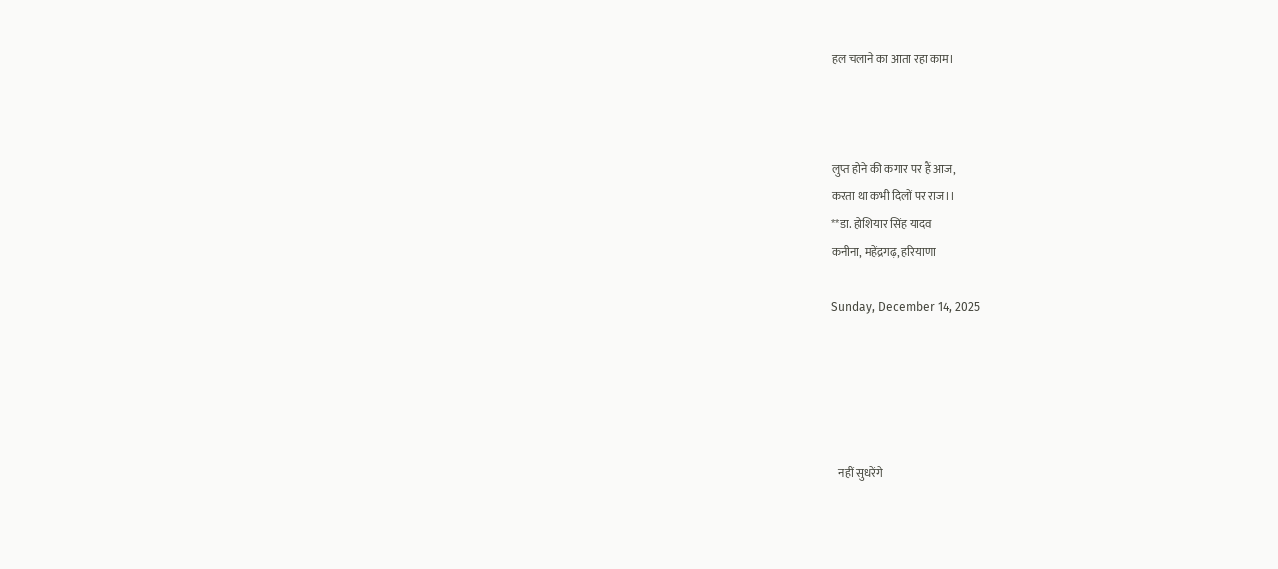हल चलाने का आता रहा काम।



लुप्त होने की कगार पर हैं आज,
करता था कभी दिलों पर राज।।
**डा. होशियार सिंह यादव
कनीना, महेंद्रगढ़, हरियाणा

Sunday, December 14, 2025





   नहीं सुधरेंगे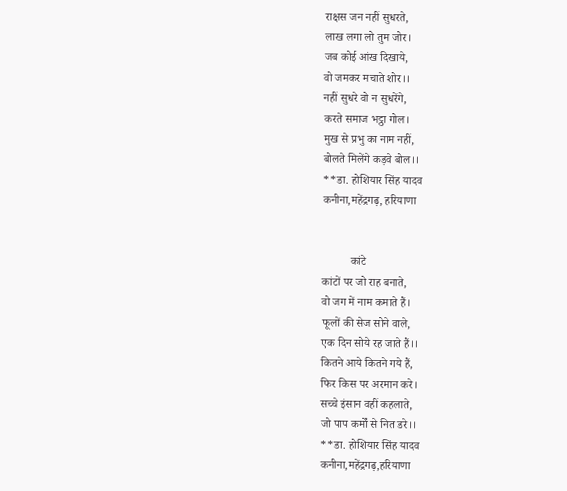राक्षस जन नहीं सुधरते,
लाख लगा लो तुम जोर।
जब कोई आंख दिखाये,
वो जमकर मचाते शोर।।
नहीं सुधरे वो न सुधरेंगे,
करते समाज भट्ठा गोल।
मुख से प्रभु का नाम नहीं,
बोलते मिलेंगे कड़वे बोल।।
**डा. होशियार सिंह यादव
कनीना,महेंद्रगढ़, हरियाणा


          कांटे
कांटों पर जो राह बनाते,
वो जग में नाम कमाते हैं।
फूलों की सेज सोने वाले,
एक दिन सोये रह जाते हैं।।
कितने आये कितने गये हैं,
फिर किस पर अरमान करे।
सच्चे इंसान वहीं कहलाते,
जो पाप कर्मों से नित डरे।।
**डा. होशियार सिंह यादव
कनीना,महेंद्रगढ़,हरियाणा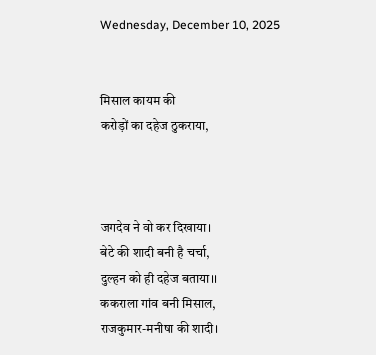Wednesday, December 10, 2025


मिसाल कायम की
करोड़ों का दहेज ठुकराया,



जगदेव ने वो कर दिखाया।
बेटे की शादी बनी है चर्चा,
दुल्हन को ही दहेज बताया।।
ककराला गांव बनी मिसाल,
राजकुमार-मनीषा की शादी।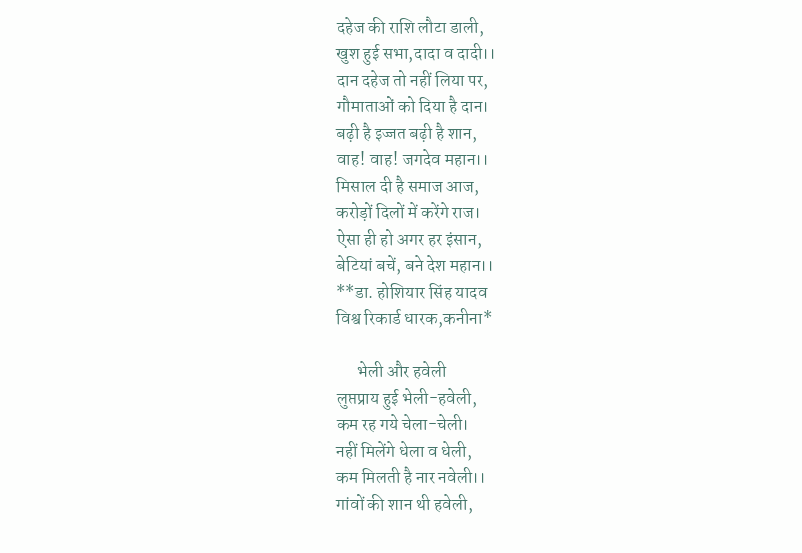दहेज की राशि लौटा डाली,
खुश हुई सभा,दादा व दादी।।
दान दहेज तो नहीं लिया पर,
गौमाताओं को दिया है दान।
बढ़ी है इज्जत बढ़ी है शान,
वाह! वाह! जगदेव महान।।
मिसाल दी है समाज आज,
करोड़ों दिलों में करेंगे राज।
ऐसा ही हो अगर हर इंसान,
बेटियां बचें, बने देश महान।।
**डा. होशियार सिंह यादव
विश्व रिकार्ड धारक,कनीना*

      भेली और हवेली
लुप्तप्राय हुई भेली-हवेली,
कम रह गये चेला-चेली।
नहीं मिलेंगे धेला व धेली,
कम मिलती है नार नवेली।।
गांवों की शान थी हवेली,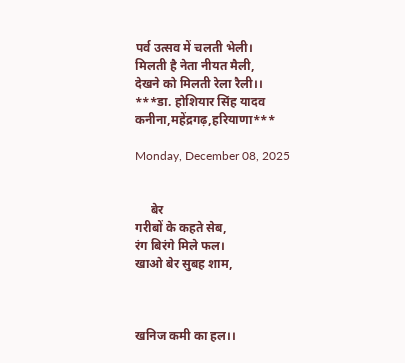पर्व उत्सव में चलती भेली।
मिलती है नेता नीयत मैली,
देखने को मिलती रेला रैली।।
***डा. होशियार सिंह यादव
कनीना,महेंद्रगढ़,हरियाणा***

Monday, December 08, 2025


     बेर
गरीबों के कहते सेब,
रंग बिरंगे मिले फल।
खाओ बेर सुबह शाम,



खनिज कमी का हल।।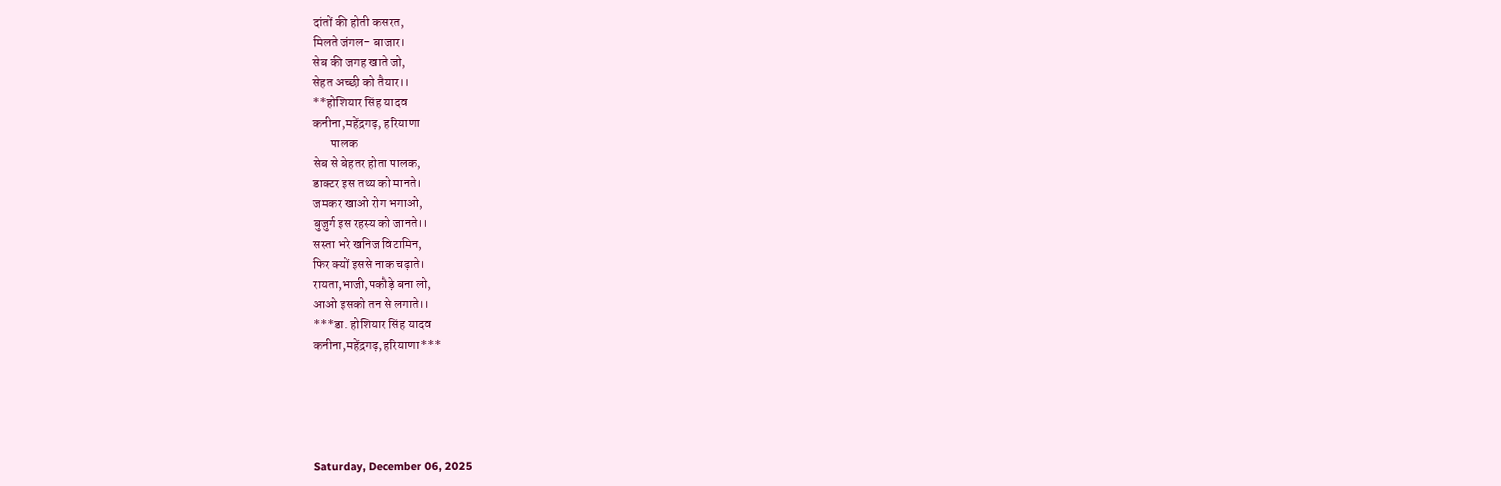दांतों की होती कसरत,
मिलते जंगल- बाजार।
सेब की जगह खाते जो,
सेहत अच्छी को तैयार।।
**होशियार सिंह यादव
कनीना,महेंद्रगढ़, हरियाणा
       पालक
सेब से बेहतर होता पालक,
डाक्टर इस तथ्य को मानते।
जमकर खाओ रोग भगाओ,
बुजुर्ग इस रहस्य को जानते।।
सस्ता भरे खनिज विटामिन,
फिर क्यों इससे नाक चढ़ाते।
रायता,भाजी,पकौड़े बना लो,
आओ इसको तन से लगाते।।
***डा. होशियार सिंह यादव
कनीना,महेंद्रगढ़,हरियाणा***





Saturday, December 06, 2025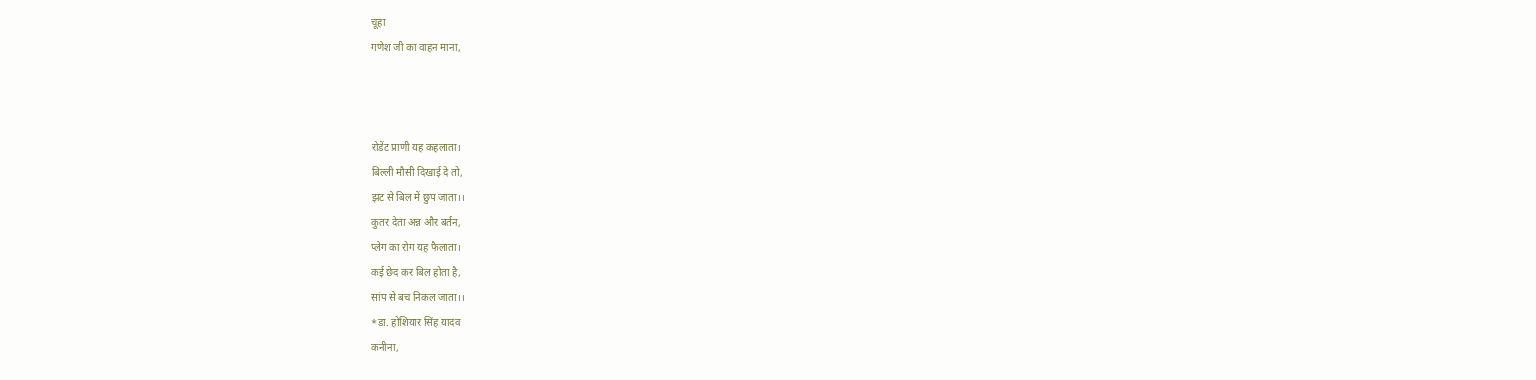चूहा
गणेश जी का वाहन माना,



रोडेंट प्राणी यह कहलाता।
बिल्ली मौसी दिखाई दे तो,
झट से बिल में छुप जाता।।
कुतर देता अन्न और बर्तन,
प्लेग का रोग यह फैलाता।
कई छेद कर बिल होता है,
सांप से बच निकल जाता।।
*डा. होशियार सिंह यादव
कनीना,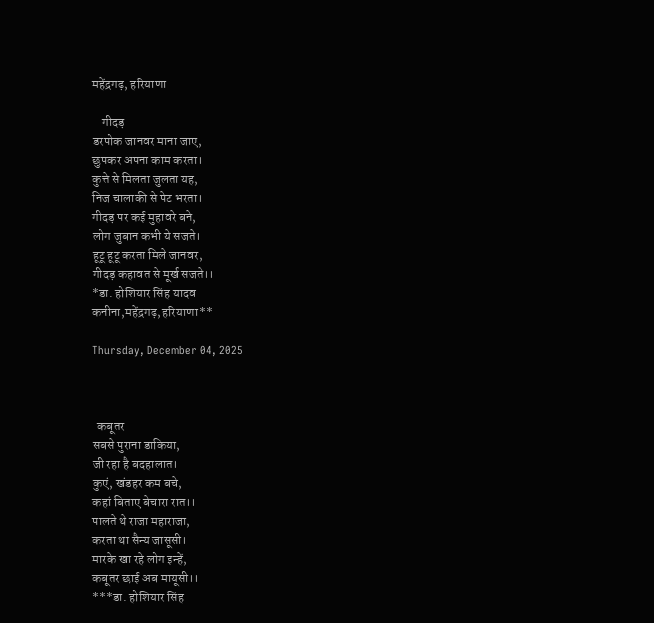महेंद्रगढ़, हरियाणा

    गीदड़
डरपोक जानवर माना जाए,
छुपकर अपना काम करता।
कुत्ते से मिलता जुलता यह,
निज चालाकी से पेट भरता।
गीदड़ पर कई मुहावरे बने,
लोग जुबान कभी ये सजते।
हूटू हूटू करता मिले जानवर,
गीदड़ कहावत से मूर्ख सजते।।
*डा. होशियार सिंह यादव
कनीना,महेंद्रगढ़,हरियाणा**

Thursday, December 04, 2025



  कबूतर
सबसे पुराना डाकिया,
जी रहा है बदहालात।
कुएं, खंडहर कम बचे,
कहां बिताए बेचारा रात।।
पालते थे राजा महाराजा,
करता था सैन्य जासूसी।
मारके खा रहे लोग इन्हें,
कबूतर छाई अब मायूसी।।
***डा. होशियार सिंह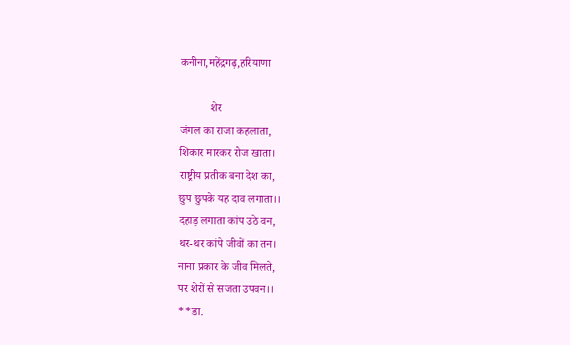कनीना,महेंद्रगढ़,हरियाणा

           शेर
जंगल का राजा कहलाता,
शिकार मारकर रोज खाता।
राष्ट्रीय प्रतीक बना देश का,
छुप छुपके यह दाव लगाता।।
दहाड़ लगाता कांप उठे वन,
थर-थर कांपे जीवों का तन।
नाना प्रकार के जीव मिलते,
पर शेरों से सजता उपवन।।
**डा.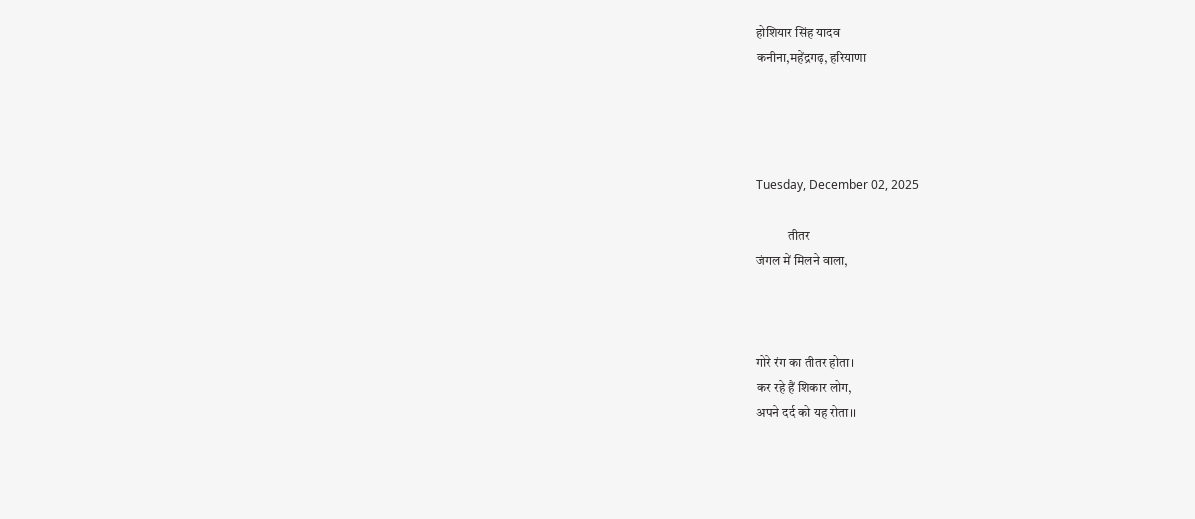होशियार सिंह यादव
कनीना,महेंद्रगढ़, हरियाणा




Tuesday, December 02, 2025

            तीतर
जंगल में मिलने वाला,



गोरे रंग का तीतर होता।
कर रहे हैं शिकार लोग,
अपने दर्द को यह रोता।।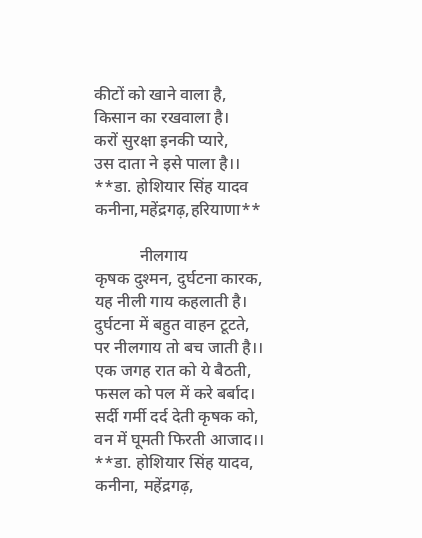कीटों को खाने वाला है,
किसान का रखवाला है।
करों सुरक्षा इनकी प्यारे,
उस दाता ने इसे पाला है।।
**डा. होशियार सिंह यादव
कनीना,महेंद्रगढ़,हरियाणा**

           नीलगाय
कृषक दुश्मन, दुर्घटना कारक,
यह नीली गाय कहलाती है।
दुर्घटना में बहुत वाहन टूटते,
पर नीलगाय तो बच जाती है।।
एक जगह रात को ये बैठती,
फसल को पल में करे बर्बाद।
सर्दी गर्मी दर्द देती कृषक को,
वन में घूमती फिरती आजाद।।
**डा. होशियार सिंह यादव,
कनीना, महेंद्रगढ़,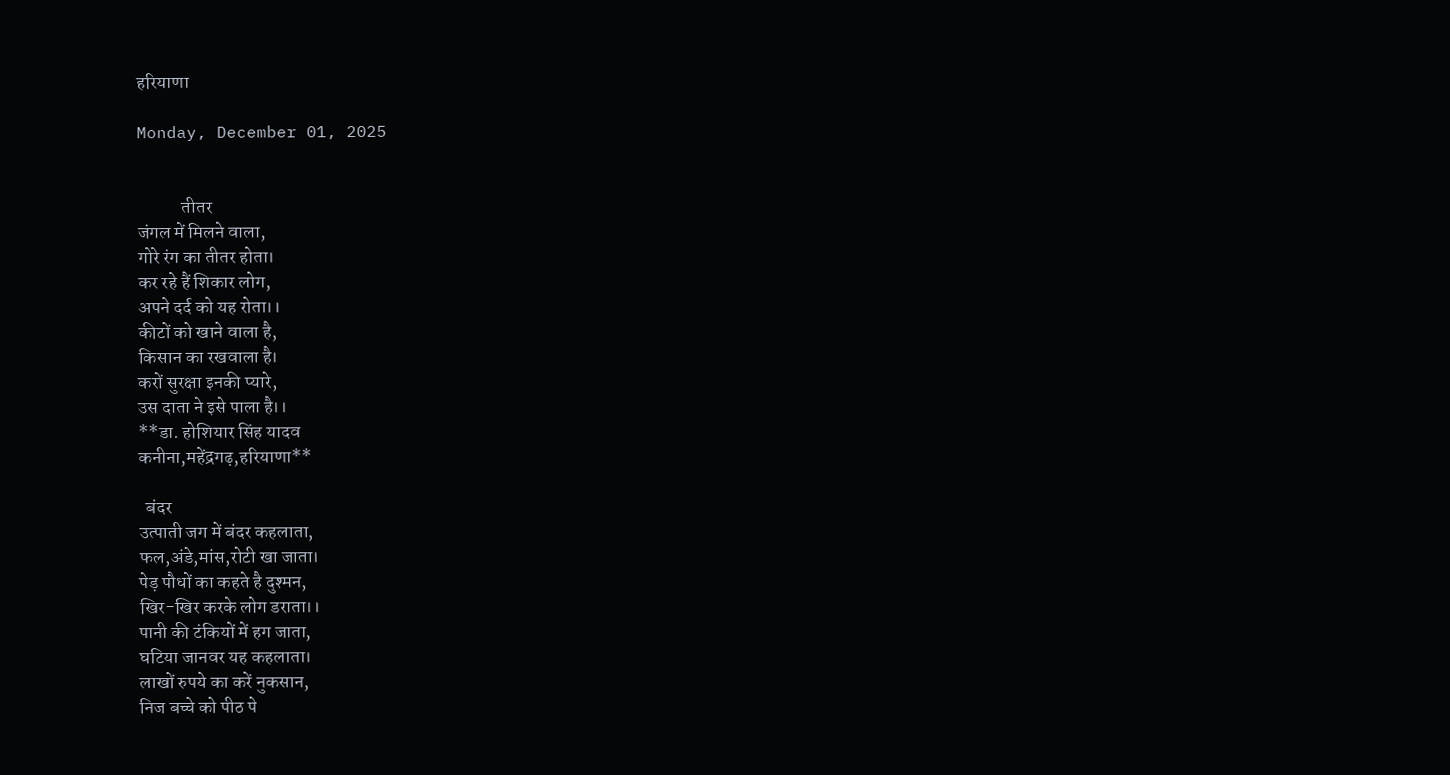हरियाणा

Monday, December 01, 2025


            तीतर
जंगल में मिलने वाला,
गोरे रंग का तीतर होता।
कर रहे हैं शिकार लोग,
अपने दर्द को यह रोता।।
कीटों को खाने वाला है,
किसान का रखवाला है।
करों सुरक्षा इनकी प्यारे,
उस दाता ने इसे पाला है।।
**डा. होशियार सिंह यादव
कनीना,महेंद्रगढ़,हरियाणा**

  बंदर
उत्पाती जग में बंदर कहलाता,
फल,अंडे,मांस,रोटी खा जाता।
पेड़ पौधों का कहते है दुश्मन,
खिर-खिर करके लोग डराता।।
पानी की टंकियों में हग जाता,
घटिया जानवर यह कहलाता।
लाखों रुपये का करें नुकसान,
निज बच्चे को पीठ पे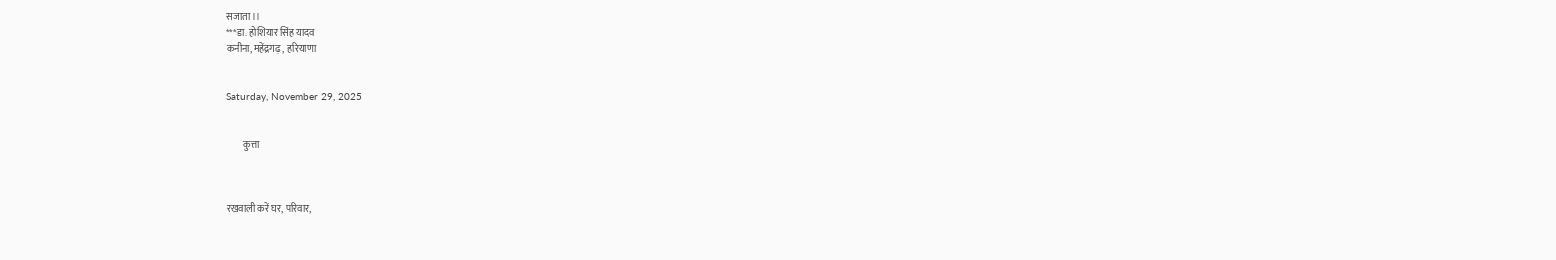सजाता।।
***डा. होशियार सिंह यादव
कनीना, महेंद्रगढ़,  हरियाणा


Saturday, November 29, 2025


         कुत्ता



रखवाली करें घर, परिवार,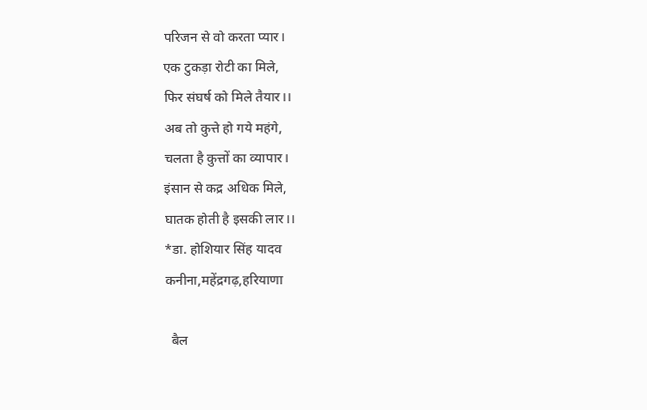परिजन से वो करता प्यार।
एक टुकड़ा रोटी का मिले,
फिर संघर्ष को मिले तैयार।।
अब तो कुत्ते हो गये महंगे,
चलता है कुत्तों का व्यापार।
इंसान से कद्र अधिक मिले,
घातक होती है इसकी लार।।
*डा. होशियार सिंह यादव
कनीना,महेंद्रगढ़,हरियाणा

  बैल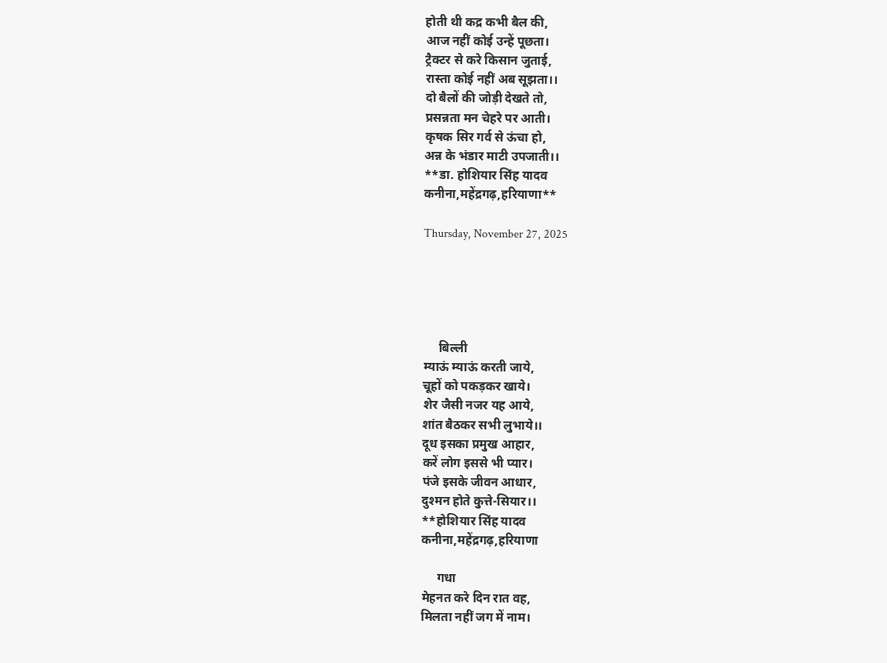होती थी कद्र कभी बैल की,
आज नहीं कोई उन्हें पूछता।
ट्रैक्टर से करे किसान जुताई,
रास्ता कोई नहीं अब सूझता।।
दो बैलों की जोड़ी देखते तो,
प्रसन्नता मन चेहरे पर आती।
कृषक सिर गर्व से ऊंचा हो,
अन्न के भंडार माटी उपजाती।।
**डा. होशियार सिंह यादव
कनीना,महेंद्रगढ़,हरियाणा**

Thursday, November 27, 2025





     बिल्ली
म्याऊं म्याऊं करती जाये,
चूहों को पकड़कर खाये।
शेर जैसी नजर यह आये,
शांत बैठकर सभी लुभाये।।
दूध इसका प्रमुख आहार,
करें लोग इससे भी प्यार।
पंजे इसके जीवन आधार,
दुश्मन होते कुत्ते-सियार।।
**होशियार सिंह यादव
कनीना,महेंद्रगढ़,हरियाणा

     गधा
मेहनत करे दिन रात वह,
मिलता नहीं जग में नाम।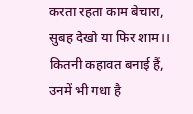करता रहता काम बेचारा,
सुबह देखो या फिर शाम।।
कितनी कहावत बनाई हैं,
उनमें भी गधा है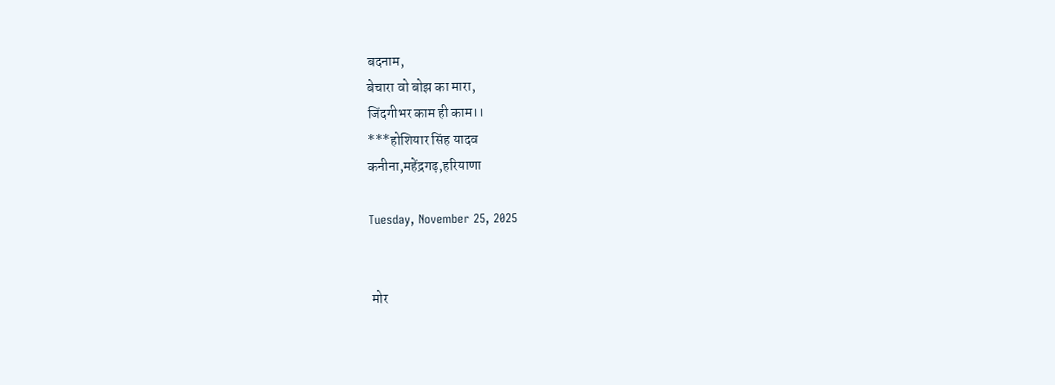बदनाम,
बेचारा वो बोझ का मारा,
जिंदगीभर काम ही काम।।
***होशियार सिंह यादव
कनीना,महेंद्रगढ़,हरियाणा

Tuesday, November 25, 2025


 मोर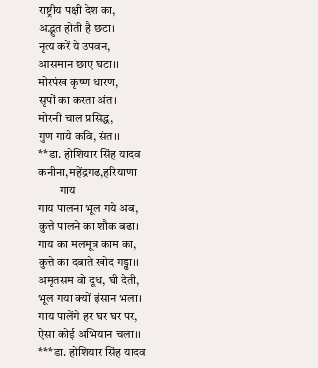राष्ट्रीय पक्षी देश का,
अद्भुत होती है छटा।
नृत्य करें ये उपवन,
आसमान छाए घटा।।
मोरपंख कृष्ण धारण,
सृपों का करता अंत।
मोरनी चाल प्रसिद्ध,
गुण गाये कवि, संत।।
**डा. होशियार सिंह यादव
कनीना,महेंद्रगढ,हरियाणा
         गाय
गाय पालना भूल गये अब,
कुत्ते पालने का शौक बढा।
गाय का मलमूत्र काम का,
कुत्ते का दबाते खोद गड्ढा।।
अमृतसम वो दूध, घी देती,
भूल गया क्यों इंसान भला।
गाय पालेंगे हर घर घर पर,
ऐसा कोई अभियान चला।।
***डा. होशियार सिंह यादव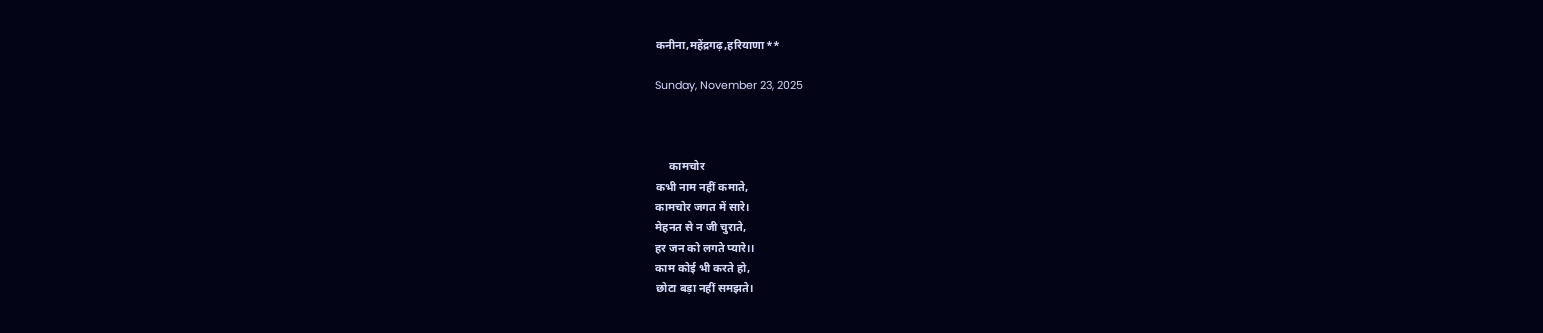कनीना,महेंद्रगढ़,हरियाणा**

Sunday, November 23, 2025



     कामचोर
कभी नाम नहीं कमाते,
कामचोर जगत में सारे।
मेहनत से न जी चुराते,
हर जन को लगते प्यारे।।
काम कोई भी करते हो,
छोटा बड़ा नहीं समझते।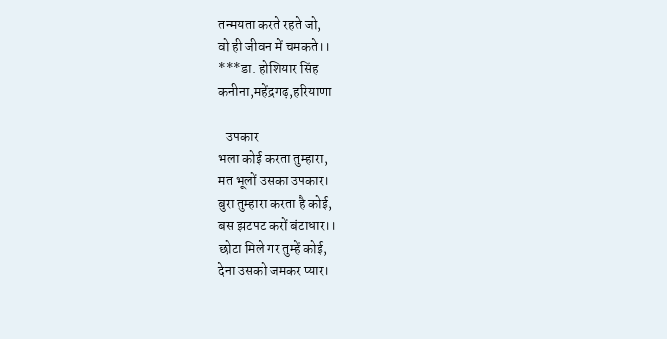तन्मयता करते रहते जो,
वो ही जीवन में चमकते।।
***डा. होशियार सिंह
कनीना,महेंद्रगढ़,हरियाणा

   उपकार
भला कोई करता तुम्हारा,
मत भूलों उसका उपकार।
बुरा तुम्हारा करता है कोई,
बस झटपट करों बंटाधार।।
छोटा मिले गर तुम्हें कोई,
देना उसको जमकर प्यार।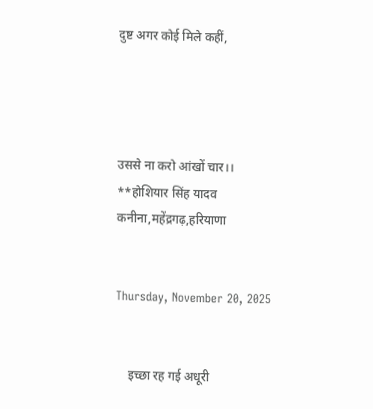दुष्ट अगर कोई मिले कहीं,




उससे ना करो आंखों चार।।
**होशियार सिंह यादव
कनीना,महेंद्रगढ़,हरियाणा


Thursday, November 20, 2025


    इच्छा रह गई अधूरी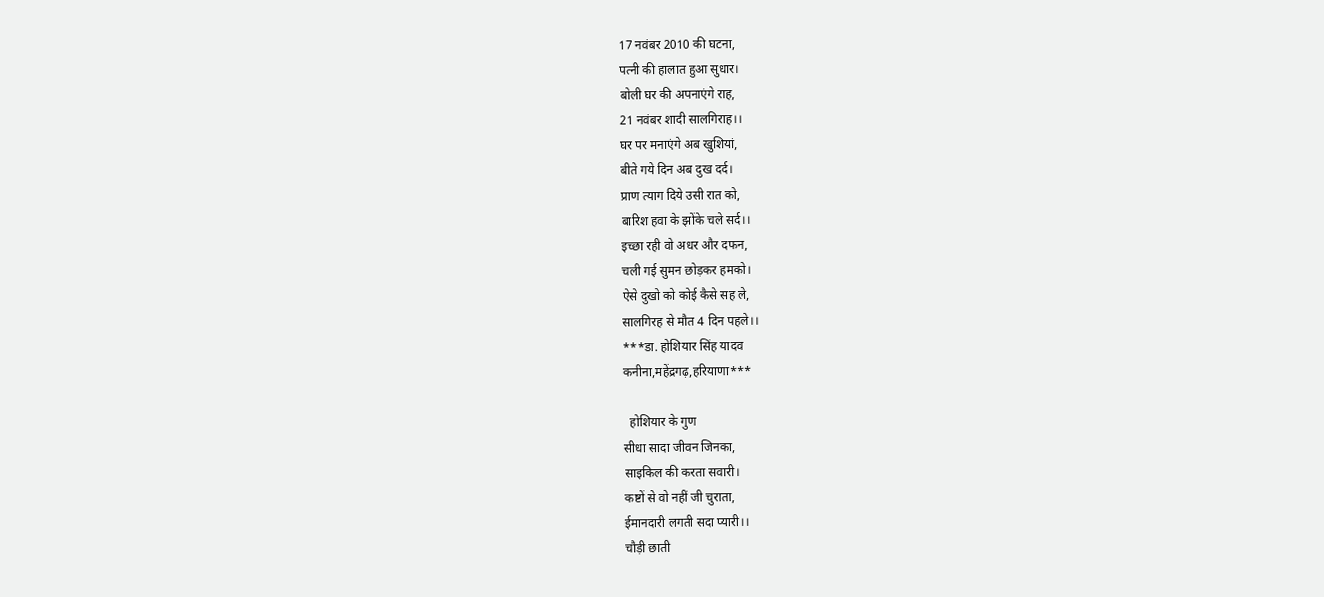17 नवंबर 2010 की घटना,
पत्नी की हालात हुआ सुधार।
बोली घर की अपनाएंगे राह,
21 नवंबर शादी सालगिराह।।
घर पर मनाएंगे अब खुशियां,
बीते गये दिन अब दुख दर्द।
प्राण त्याग दिये उसी रात को,
बारिश हवा के झोंके चले सर्द।।
इच्छा रही वो अधर और दफन,
चली गई सुमन छोड़कर हमको।
ऐसे दुखो को कोई कैसे सह ले,
सालगिरह से मौत 4 दिन पहले।।
***डा. होशियार सिंह यादव
कनीना,महेंद्रगढ़,हरियाणा***

  होशियार के गुण
सीधा सादा जीवन जिनका,
साइकिल की करता सवारी।
कष्टों से वो नहीं जी चुराता,
ईमानदारी लगती सदा प्यारी।।
चौड़ी छाती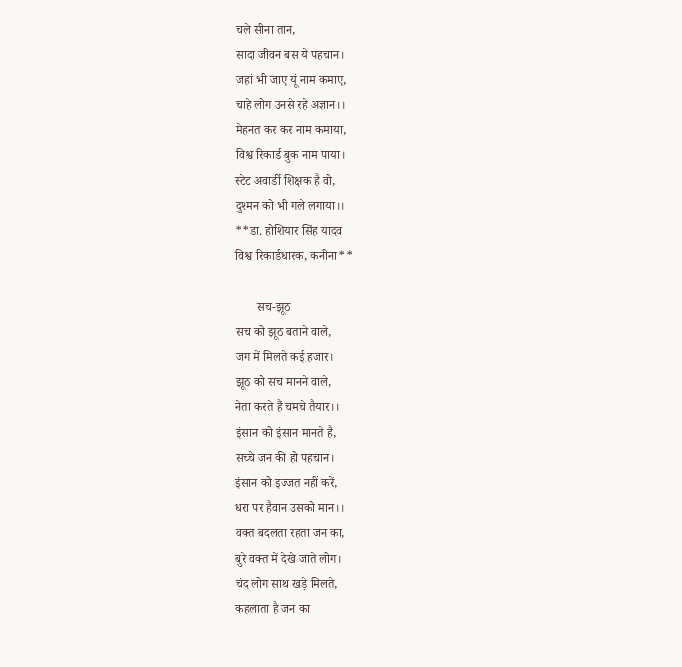चले सीना तान,
सादा जीवन बस ये पहचान।
जहां भी जाए यूं नाम कमाए,
चाहे लोग उनसे रहे अज्ञान।।
मेहनत कर कर नाम कमाया,
विश्व रिकार्ड बुक नाम पाया।
स्टेट अवार्डी शिक्षक है वो,
दुश्मन को भी गले लगाया।।
**डा. होशियार सिंह यादव
विश्व रिकार्डधारक, कनीना**

       सच-झूठ
सच को झूठ बताने वाले,
जग में मिलते कई हजार।
झूठ को सच मानने वाले,
नेता करते हैं चमचे तैयार।।
इंसान को इंसान मानते है,
सच्चे जन की हो पहचान।
इंसान को इज्जत नहीं करें,
धरा पर हैवान उसको मान।।
वक्त बदलता रहता जन का,
बुरे वक्त में देखे जाते लोग।
चंद लोग साथ खड़े मिलते,
कहलाता है जन का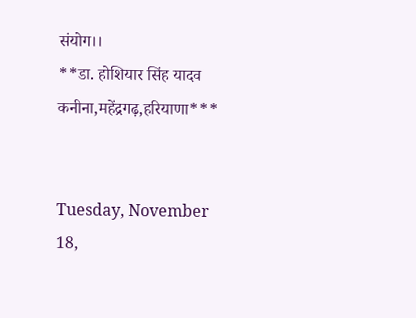संयोग।।
**डा. होशियार सिंह यादव
कनीना,महेंद्रगढ़,हरियाणा***


Tuesday, November 18,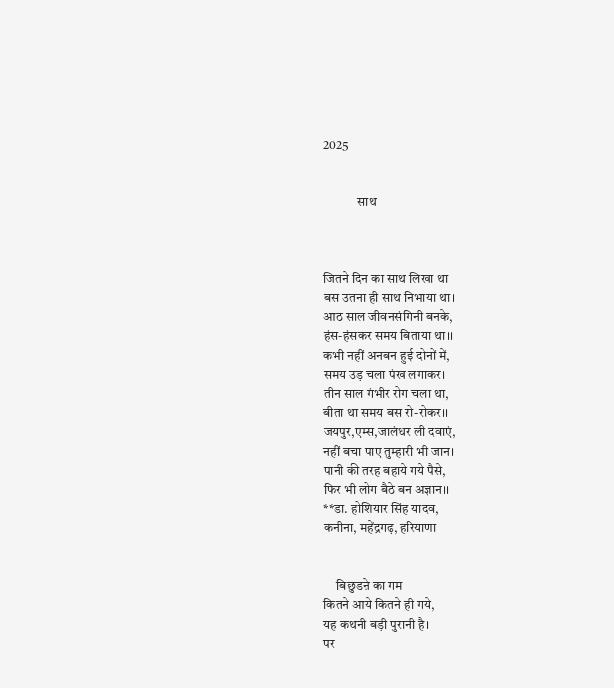2025


             साथ



जितने दिन का साथ लिखा था
बस उतना ही साथ निभाया था।
आठ साल जीवनसंगिनी बनके,
हंस-हंसकर समय बिताया था।।
कभी नहीं अनबन हुई दोनों में,
समय उड़ चला पंख लगाकर।
तीन साल गंभीर रोग चला था,
बीता था समय बस रो-रोकर।।
जयपुर,एम्स,जालंधर ली दवाएं,
नहीं बचा पाए तुम्हारी भी जान।
पानी की तरह बहाये गये पैसे,
फिर भी लोग बैठे बन अज्ञान।।
**डा. होशियार सिंह यादव,
कनीना, महेंद्रगढ़, हरियाणा


     बिछुडऩे का गम
कितने आये कितने ही गये,
यह कथनी बड़ी पुरानी है।
पर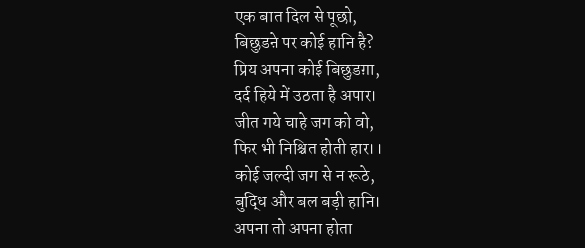एक बात दिल से पूछो,
बिछुडऩे पर कोई हानि है?
प्रिय अपना कोई बिछुडग़ा,
दर्द हिये में उठता है अपार।
जीत गये चाहे जग को वो,
फिर भी निश्चित होती हार।।
कोई जल्दी जग से न रूठे,
बुद्धि और बल बड़ी हानि।
अपना तो अपना होता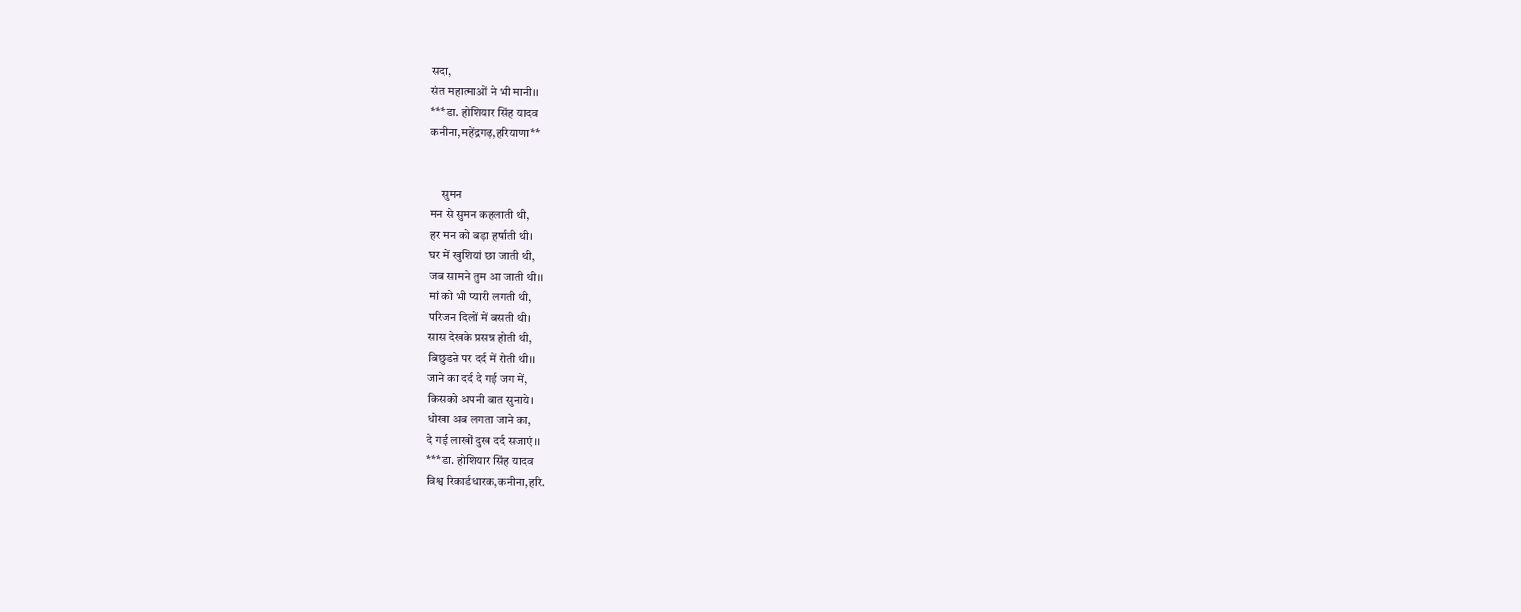सदा,
संत महात्माओं ने भी मानी।।
***डा. होशियार सिंह यादव
कनीना,महेंद्रगढ़,हरियाणा**


     सुमन
मन से सुमन कहलाती थी,
हर मन को बड़ा हर्षाती थी।
घर में खुशियां छा जाती थी,
जब सामने तुम आ जाती थी।।
मां को भी प्यारी लगती थी,
परिजन दिलों में बसती थी।
सास देखके प्रसन्न होती थी,
बिछुडऩे पर दर्द में रोती थी।।
जाने का दर्द दे गई जग में,
किसको अपनी बात सुनाये।
धोखा अब लगता जाने का,
दे गई लाखों दुख दर्द सजाएं।।
***डा. होशियार सिंह यादव
विश्व रिकार्डधारक,कनीना,हरि.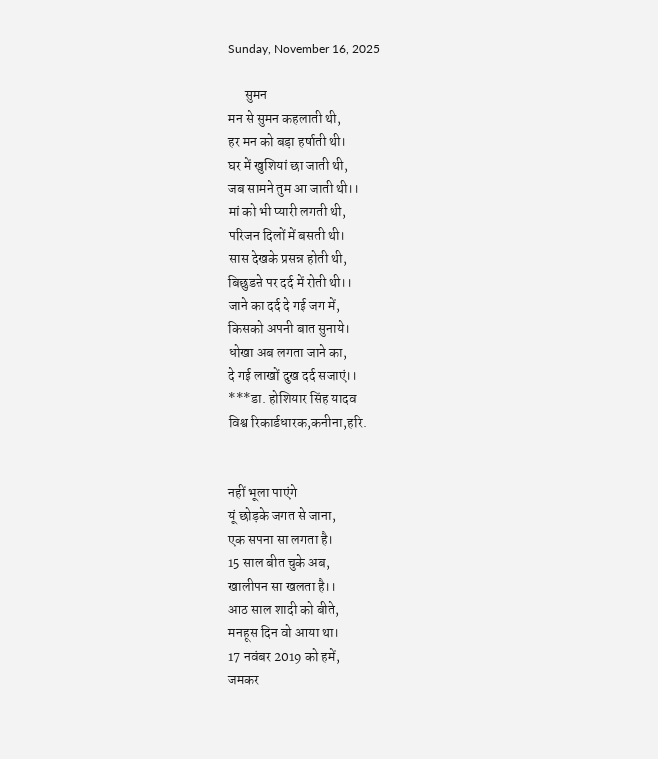Sunday, November 16, 2025

      सुमन
मन से सुमन कहलाती थी,
हर मन को बड़ा हर्षाती थी।
घर में खुशियां छा जाती थी,
जब सामने तुम आ जाती थी।।
मां को भी प्यारी लगती थी,
परिजन दिलों में बसती थी।
सास देखके प्रसन्न होती थी,
बिछुडऩे पर दर्द में रोती थी।।
जाने का दर्द दे गई जग में,
किसको अपनी बात सुनाये।
धोखा अब लगता जाने का,
दे गई लाखों दुख दर्द सजाएं।।
***डा. होशियार सिंह यादव
विश्व रिकार्डधारक,कनीना,हरि.


नहीं भूला पाएंगे
यूं छोड़के जगत से जाना,
एक सपना सा लगता है।
15 साल बीत चुके अब,
खालीपन सा खलता है।।
आठ साल शादी को बीते,
मनहूस दिन वो आया था।
17 नवंबर 2019 को हमें,
जमकर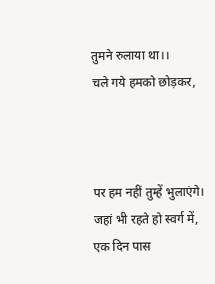तुमने रुलाया था।।
चले गये हमको छोड़कर,



पर हम नहीं तुम्हें भुलाएंगे।
जहां भी रहते हो स्वर्ग में,
एक दिन पास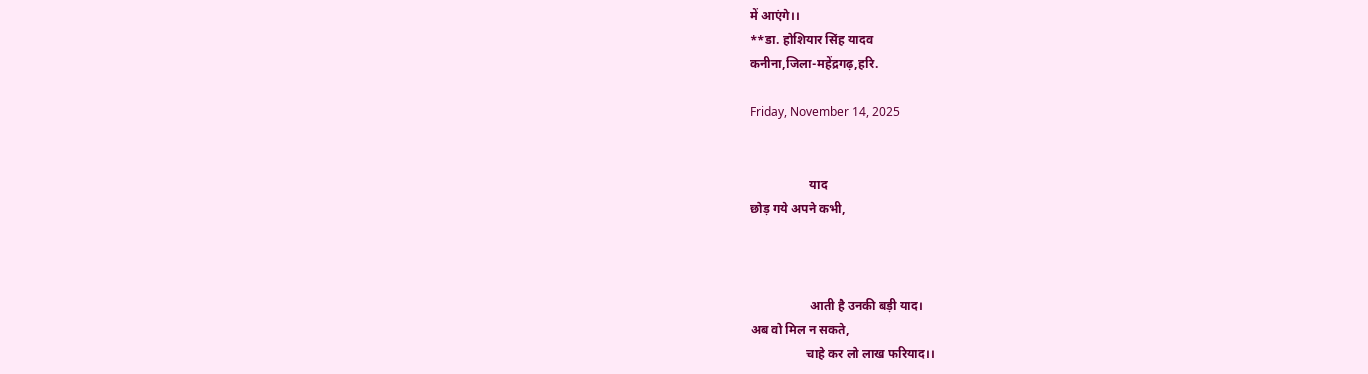में आएंगे।।
**डा. होशियार सिंह यादव
कनीना,जिला-महेंद्रगढ़,हरि.

Friday, November 14, 2025


                   याद
छोड़ गये अपने कभी,



                   आती है उनकी बड़ी याद।
अब वो मिल न सकते,
                  चाहे कर लो लाख फरियाद।।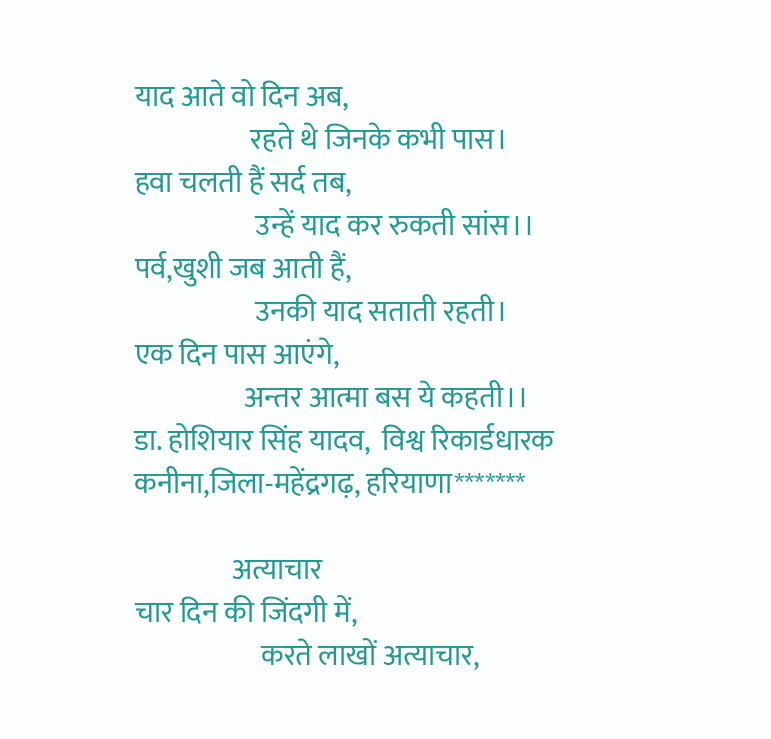याद आते वो दिन अब,
                    रहते थे जिनके कभी पास।
हवा चलती हैं सर्द तब,
                     उन्हें याद कर रुकती सांस।।
पर्व,खुशी जब आती हैं,
                     उनकी याद सताती रहती।
एक दिन पास आएंगे,
                   अन्तर आत्मा बस ये कहती।।
डा. होशियार सिंह यादव,  विश्व रिकार्डधारक
कनीना,जिला-महेंद्रगढ़, हरियाणा*******

                 अत्याचार
चार दिन की जिंदगी में,
                      करते लाखों अत्याचार,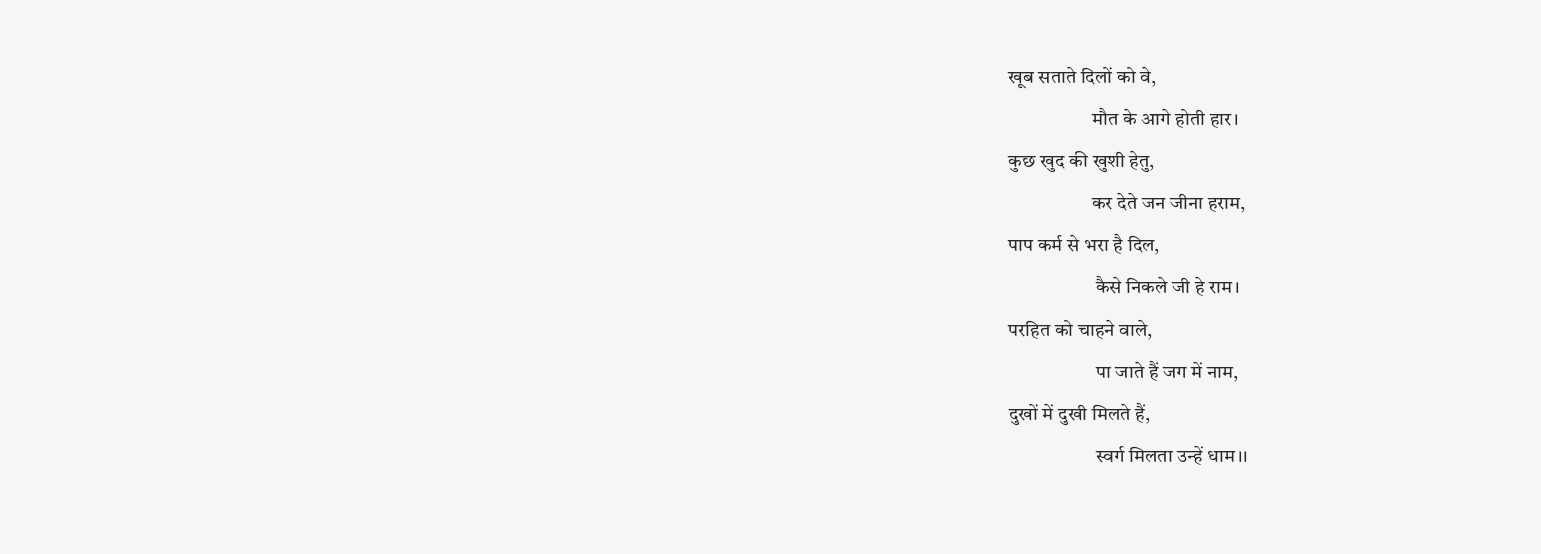खूब सताते दिलों को वे,
                     मौत के आगे होती हार।
कुछ खुद की खुशी हेतु,
                     कर देते जन जीना हराम,
पाप कर्म से भरा है दिल,
                      कैसे निकले जी हे राम।
परहित को चाहने वाले,
                      पा जाते हैं जग में नाम,
दुखों में दुखी मिलते हैं,
                      स्वर्ग मिलता उन्हें धाम।।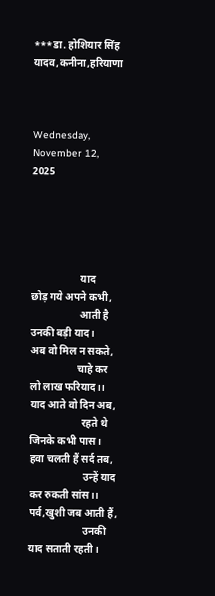***डा. होशियार सिंह यादव,कनीना,हरियाणा



Wednesday, November 12, 2025





                   याद
छोड़ गये अपने कभी,
                   आती है उनकी बड़ी याद।
अब वो मिल न सकते,
                  चाहे कर लो लाख फरियाद।।
याद आते वो दिन अब,
                    रहते थे जिनके कभी पास।
हवा चलती हैं सर्द तब,
                     उन्हें याद कर रुकती सांस।।
पर्व,खुशी जब आती हैं,
                     उनकी याद सताती रहती।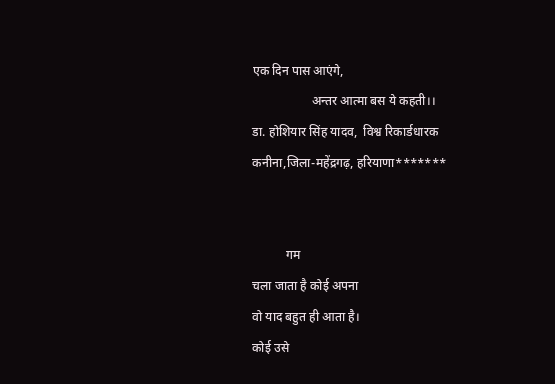एक दिन पास आएंगे,
                   अन्तर आत्मा बस ये कहती।।
डा. होशियार सिंह यादव,  विश्व रिकार्डधारक
कनीना,जिला-महेंद्रगढ़, हरियाणा*******


           गम
चला जाता है कोई अपना
वो याद बहुत ही आता है।
कोई उसे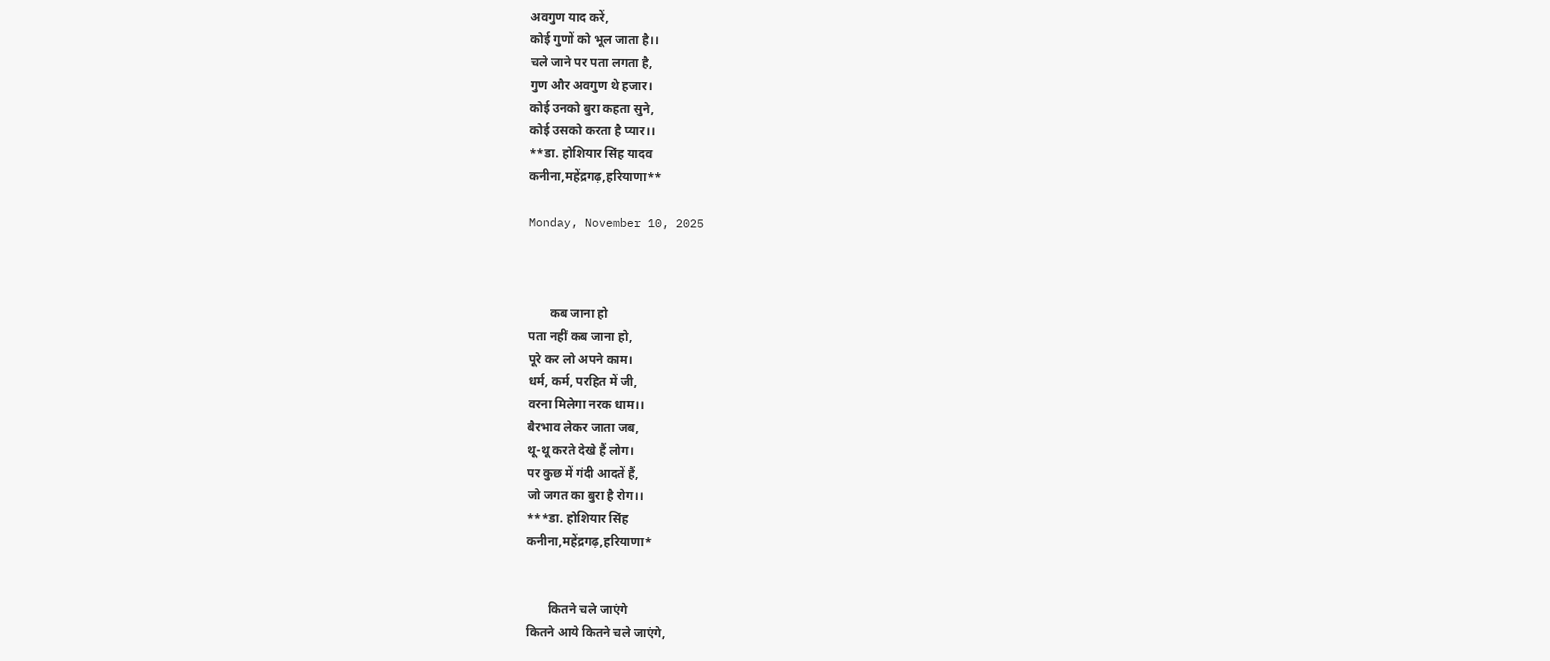अवगुण याद करें,
कोई गुणों को भूल जाता है।।
चले जाने पर पता लगता है,
गुण और अवगुण थे हजार।
कोई उनको बुरा कहता सुने,
कोई उसको करता है प्यार।।
**डा. होशियार सिंह यादव
कनीना,महेंद्रगढ़,हरियाणा**

Monday, November 10, 2025



       कब जाना हो
पता नहीं कब जाना हो,
पूरे कर लो अपने काम।
धर्म, कर्म, परहित में जी,
वरना मिलेगा नरक धाम।।
बैरभाव लेकर जाता जब,
थू-थू करते देखे हैं लोग।
पर कुछ में गंदी आदतें हैं,
जो जगत का बुरा है रोग।।
***डा. होशियार सिंह
कनीना,महेंद्रगढ़,हरियाणा*


       कितने चले जाएंगे
कितने आये कितने चले जाएंगे,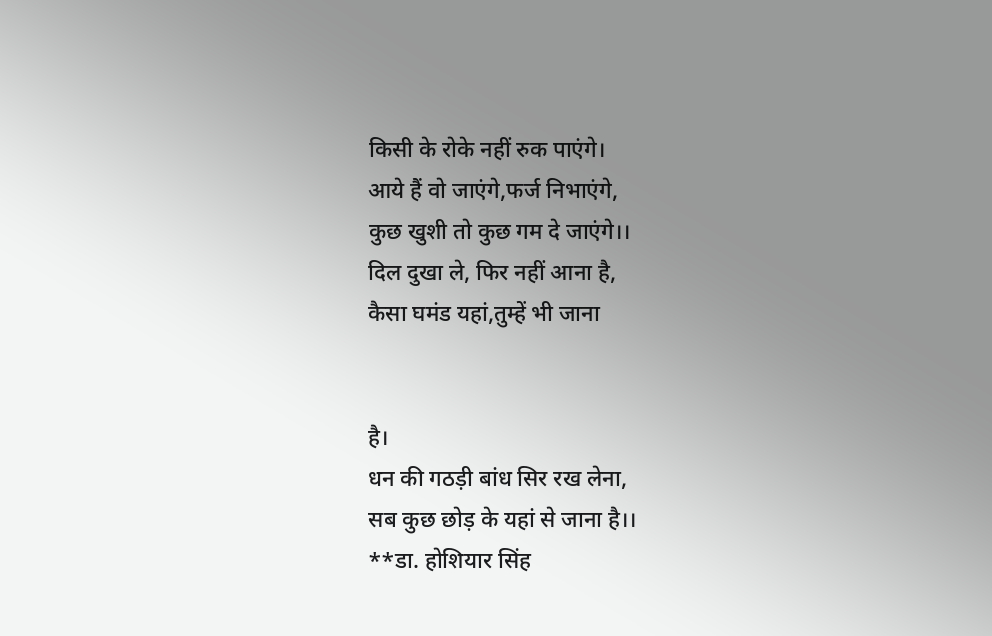किसी के रोके नहीं रुक पाएंगे।
आये हैं वो जाएंगे,फर्ज निभाएंगे,
कुछ खुशी तो कुछ गम दे जाएंगे।।
दिल दुखा ले, फिर नहीं आना है,
कैसा घमंड यहां,तुम्हें भी जाना


है।
धन की गठड़ी बांध सिर रख लेना,
सब कुछ छोड़ के यहां से जाना है।।
**डा. होशियार सिंह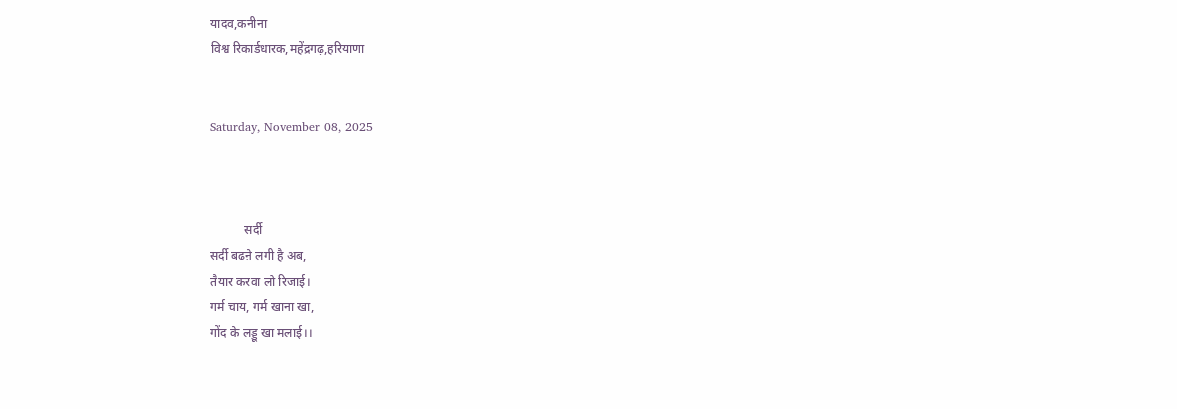यादव,कनीना
विश्व रिकार्डधारक,महेंद्रगढ़,हरियाणा


Saturday, November 08, 2025



           सर्दी
सर्दी बढऩे लगी है अब,
तैयार करवा लो रिजाई।
गर्म चाय, गर्म खाना खा,
गोंद के लड्डू खा मलाई।।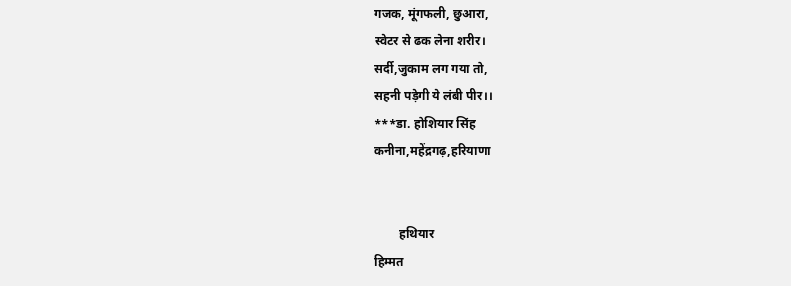गजक, मूंगफली, छुआरा,
स्वेटर से ढक लेना शरीर।
सर्दी,जुकाम लग गया तो,
सहनी पड़ेगी ये लंबी पीर।।
***डा. होशियार सिंह
कनीना,महेंद्रगढ़,हरियाणा


        हथियार
हिम्मत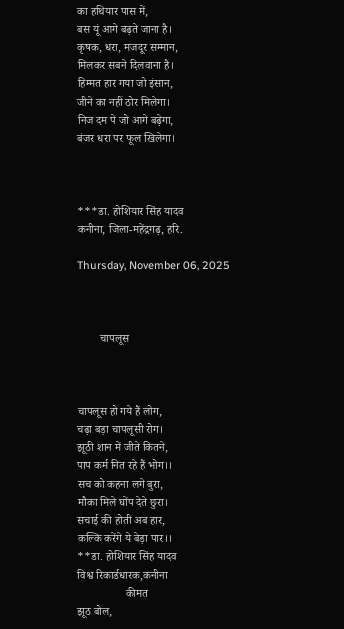का हथियार पास में,
बस यूं आगे बढ़ते जाना है।
कृषक, धरा, मजदूर सम्मान,
मिलकर सबने दिलवाना है।
हिम्मत हार गया जो इंसान,
जीने का नहीं ठोर मिलेगा।
निज दम पे जो आगे बढ़ेगा,
बंजर धरा पर फूल खिलेगा।



***डा. होशियार सिंह यादव
कनीना, जिला-महेंद्रगढ़, हरि.

Thursday, November 06, 2025



        चापलूस



चापलूस हो गये हैं लोग,
चढ़ा बड़ा चापलूसी रोग।
झूठी शान में जीते कितने,
पाप कर्म नित रहे हैं भोग।।
सच को कहना लगे बुरा,
मौका मिले घोंप देते छुरा।
सचाई की होती अब हार,
कल्कि करेंगे ये बेड़ा पार।।
**डा. होशियार सिंह यादव
विश्व रिकार्डधारक,कनीना
                 कीमत
झूठ बोल,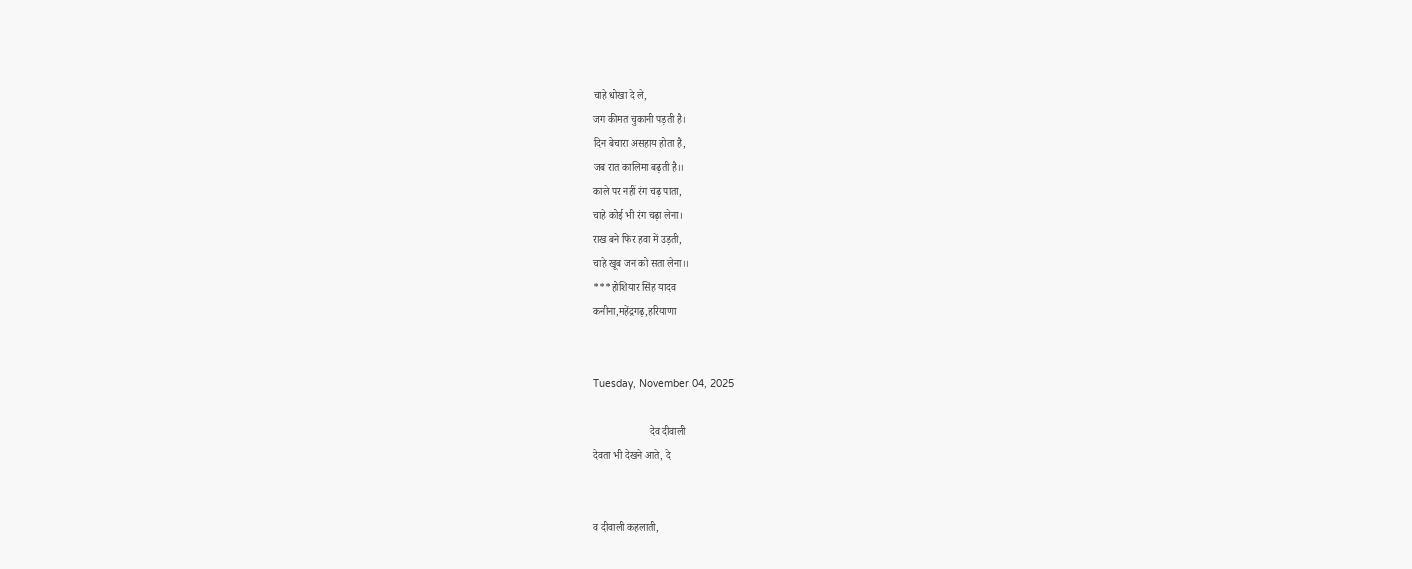चाहे धोखा दे ले,
जग कीमत चुकानी पड़ती है।
दिन बेचारा असहाय होता है,
जब रात कालिमा बढ़ती है।।
काले पर नहीं रंग चढ़ पाता,
चाहे कोई भी रंग चढ़ा लेना।
राख बने फिर हवा में उड़ती,
चाहे खूब जन को सता लेना।।
***होशियार सिंह यादव
कनीना,महेंद्रगढ़,हरियाणा


Tuesday, November 04, 2025

                      देव दीवाली
देवता भी देखने आते, दे


व दीवाली कहलाती,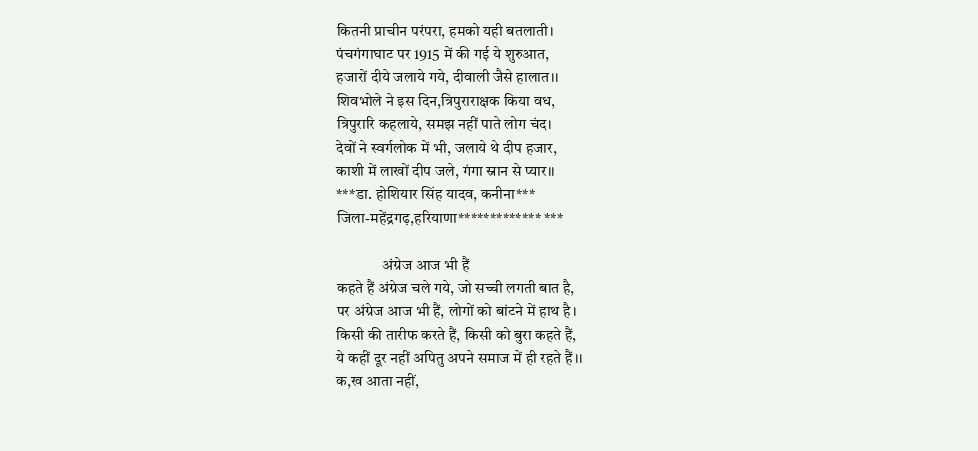कितनी प्राचीन परंपरा, हमको यही बतलाती।
पंचगंगाघाट पर 1915 में की गई ये शुरुआत,
हजारों दीये जलाये गये, दीवाली जैसे हालात।।
शिवभोले ने इस दिन,त्रिपुराराक्षक किया वध,
त्रिपुरारि कहलाये, समझ नहीं पाते लोग चंद।
देवों ने स्वर्गलोक में भी, जलाये थे दीप हजार,
काशी में लाखों दीप जले, गंगा स्नान से प्यार।।
***डा. होशियार सिंह यादव, कनीना***
जिला-महेंद्रगढ़,हरियाणा************* ***

               अंग्रेज आज भी हैं
कहते हैं अंग्रेज चले गये, जो सच्ची लगती बात है,
पर अंग्रेज आज भी हैं, लोगों को बांटने में हाथ है।
किसी की तारीफ करते हैं, किसी को बुरा कहते हैं,
ये कहीं दूर नहीं अपितु अपने समाज में ही रहते हैं।।
क,ख आता नहीं,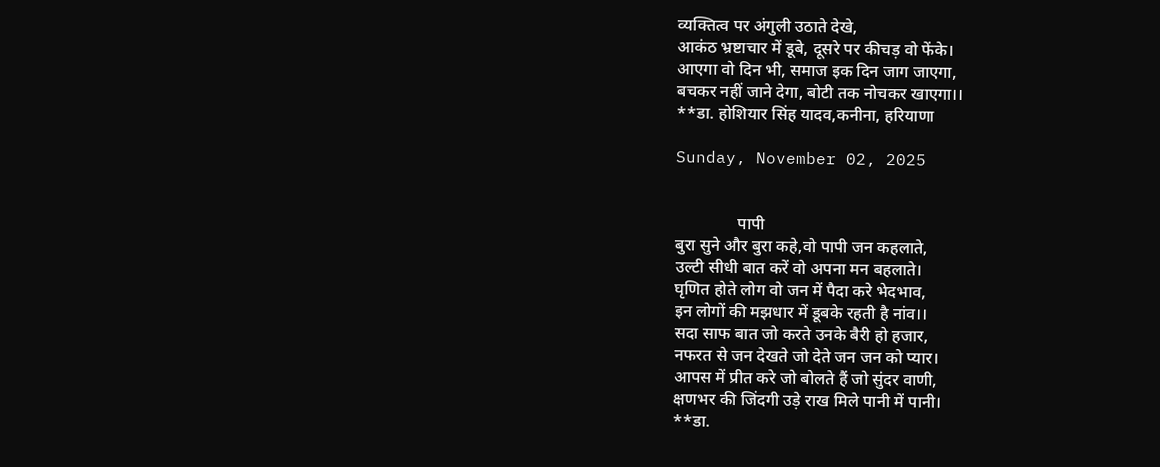व्यक्तित्व पर अंगुली उठाते देखे,
आकंठ भ्रष्टाचार में डूबे, दूसरे पर कीचड़ वो फेंके।
आएगा वो दिन भी, समाज इक दिन जाग जाएगा,
बचकर नहीं जाने देगा, बोटी तक नोचकर खाएगा।।
**डा. होशियार सिंह यादव,कनीना, हरियाणा

Sunday, November 02, 2025


               पापी
बुरा सुने और बुरा कहे,वो पापी जन कहलाते,
उल्टी सीधी बात करें वो अपना मन बहलाते।
घृणित होते लोग वो जन में पैदा करे भेदभाव,
इन लोगों की मझधार में डूबके रहती है नांव।।
सदा साफ बात जो करते उनके बैरी हो हजार,
नफरत से जन देखते जो देते जन जन को प्यार।
आपस में प्रीत करे जो बोलते हैं जो सुंदर वाणी,
क्षणभर की जिंदगी उड़े राख मिले पानी में पानी।
**डा.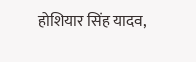होशियार सिंह यादव,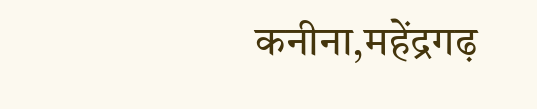कनीना,महेंद्रगढ़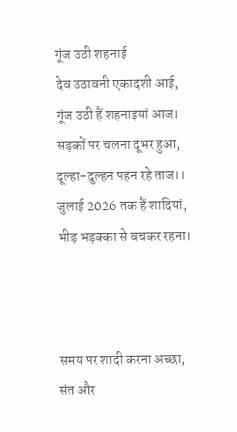गूंज उठी शहनाई
देव उठावनी एकादशी आई,
गूंज उठी हैं शहनाइयां आज।
सड़कों पर चलना दूभर हुआ,
दूल्हा-दुल्हन पहन रहे ताज।।
जुलाई 2026 तक हैं शादियां,
भीड़ भड़क्का से बचकर रहना।



समय पर शादी करना अच्छा,
संत और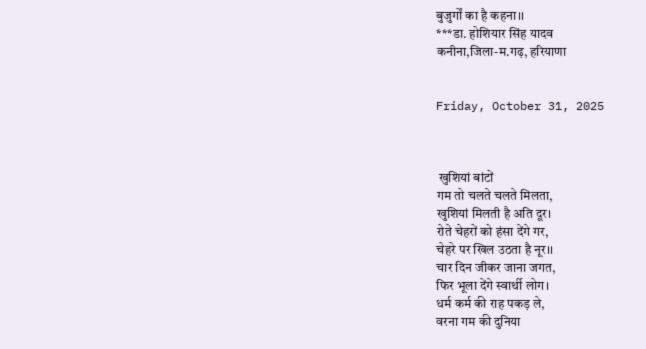बुजुर्गों का है कहना।।
***डा. होशियार सिंह यादव
कनीना,जिला-म.गढ़, हरियाणा


Friday, October 31, 2025



 खुशियां बांटों
गम तो चलते चलते मिलता,
खुशियां मिलती है अति दूर।
रोते चेहरों को हंसा देंगे गर,
चेहरे पर खिल उठता है नूर।।
चार दिन जीकर जाना जगत,
फिर भूला देंगे स्वार्थी लोग।
धर्म कर्म की राह पकड़ ले,
वरना गम की दुनिया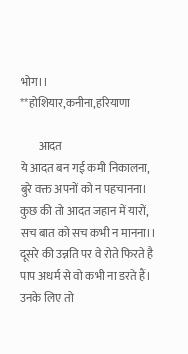भोग।।
**होशियार,कनीना,हरियाणा

        आदत
ये आदत बन गई कमी निकालना,
बुरे वक्त अपनों को न पहचानना।
कुछ की तो आदत जहान में यारों,
सच बात को सच कभी न मानना।।
दूसरे की उन्नति पर वे रोते फिरते है
पाप अधर्म से वो कभी ना डरते हैं।
उनके लिए तो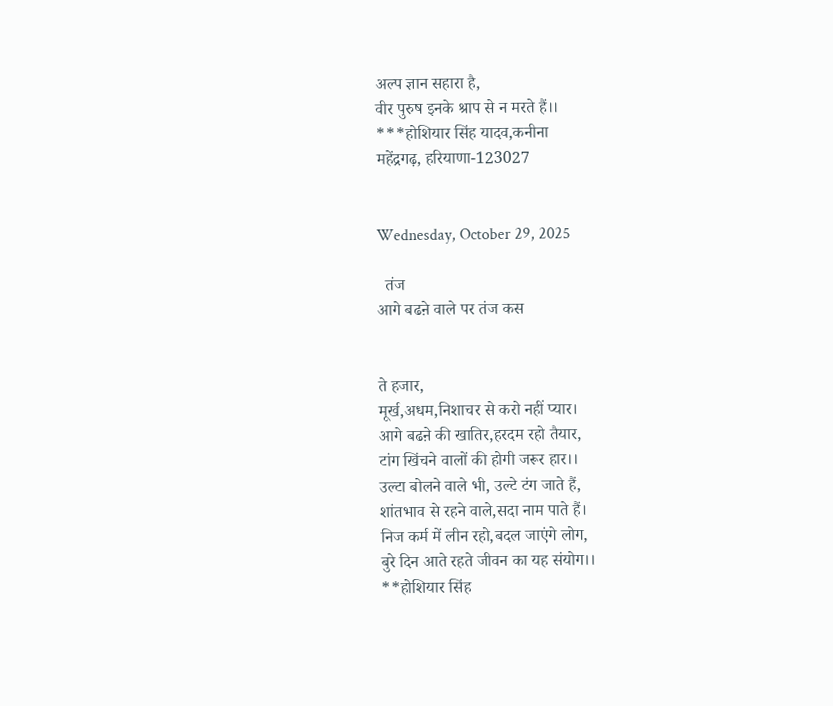अल्प ज्ञान सहारा है,
वीर पुरुष इनके श्राप से न मरते हैं।।
***होशियार सिंह यादव,कनीना
महेंद्रगढ़, हरियाणा-123027


Wednesday, October 29, 2025

  तंज
आगे बढऩे वाले पर तंज कस


ते हजार,
मूर्ख,अधम,निशाचर से करो नहीं प्यार।
आगे बढऩे की खातिर,हरदम रहो तैयार,
टांग खिंचने वालों की होगी जरूर हार।।
उल्टा बोलने वाले भी, उल्टे टंग जाते हैं,
शांतभाव से रहने वाले,सदा नाम पाते हैं।
निज कर्म में लीन रहो,बदल जाएंगे लोग,
बुरे दिन आते रहते जीवन का यह संयोग।।
**होशियार सिंह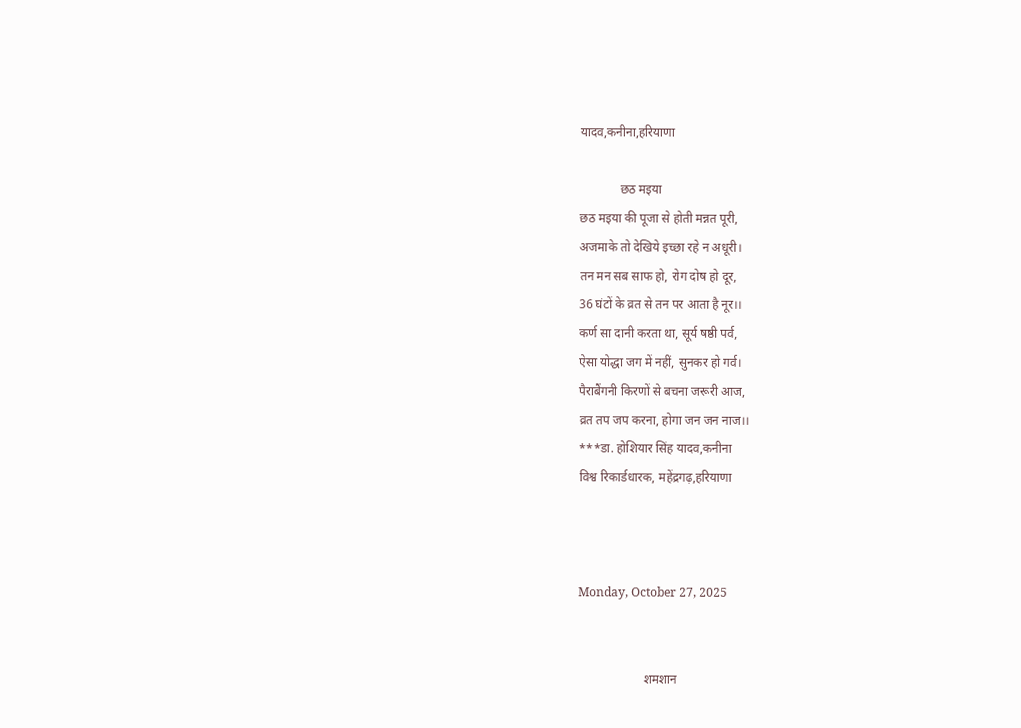यादव,कनीना,हरियाणा

             छठ मइया
छठ मइया की पूजा से होती मन्नत पूरी,
अजमाके तो देखिये इच्छा रहे न अधूरी।
तन मन सब साफ हो, रोग दोष हो दूर,
36 घंटों के व्रत से तन पर आता है नूर।।
कर्ण सा दानी करता था, सूर्य षष्ठी पर्व,
ऐसा योद्धा जग में नहीं, सुनकर हो गर्व।
पैराबैंगनी किरणों से बचना जरूरी आज,
व्रत तप जप करना, होगा जन जन नाज।।
***डा. होशियार सिंह यादव,कनीना
विश्व रिकार्डधारक, महेंद्रगढ़,हरियाणा



Monday, October 27, 2025


                     शमशान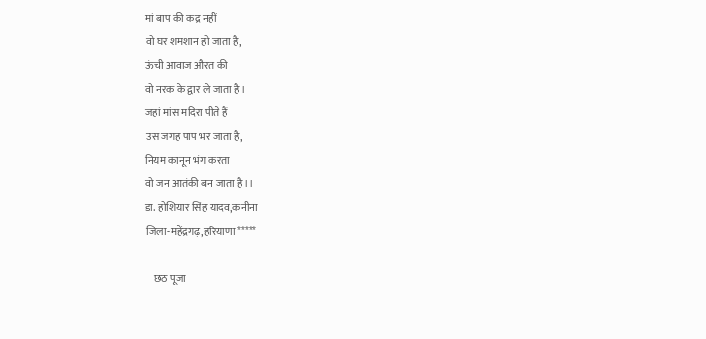मां बाप की कद्र नहीं
वो घर शमशान हो जाता है,
ऊंची आवाज औरत की
वो नरक के द्वार ले जाता है।
जहां मांस मदिरा पीते हैं
उस जगह पाप भर जाता है,
नियम कानून भंग करता
वो जन आतंकी बन जाता है।।
डा. होशियार सिंह यादव,कनीना
जिला-महेंद्रगढ़,हरियाणा*****

    छठ पूजा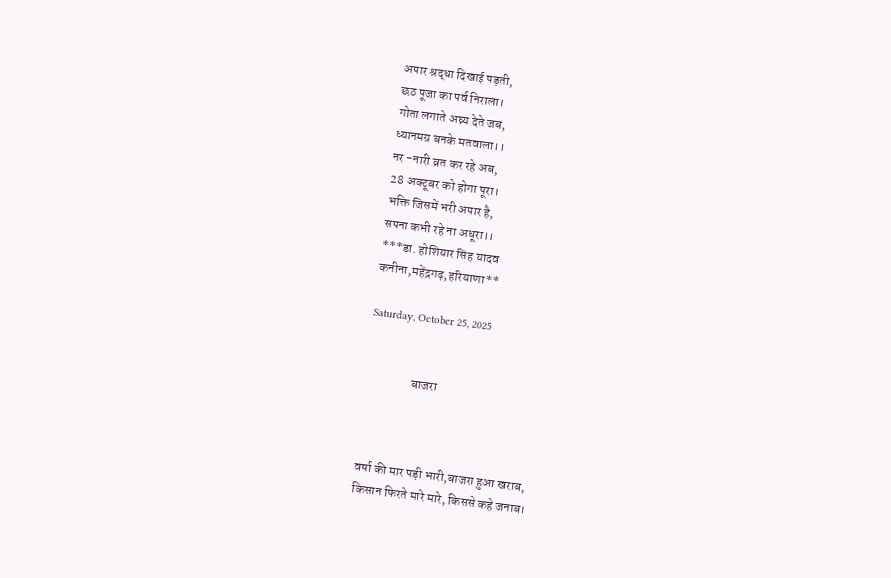अपार श्रद्धा दिखाई पड़ती,
छठ पूजा का पर्व निराला।
गोता लगाते अघ्र्य देते जब,
ध्यानमग्र बनके मतवाला।।
नर -नारी व्रत कर रहे अब,
28 अक्टूबर को होगा पूरा।
भक्ति जिसमें भरी अपार है,
सपना कभी रहे ना अधूरा।।
***डा. होशियार सिंह यादव
कनीना,महेंद्रगढ़,हरियाणा**

Saturday, October 25, 2025


                  बाजरा



वर्षा की मार पड़ी भारी,बाजरा हुआ खराब,
किसान फिरते मारे मारे, किससे कहे जनाब।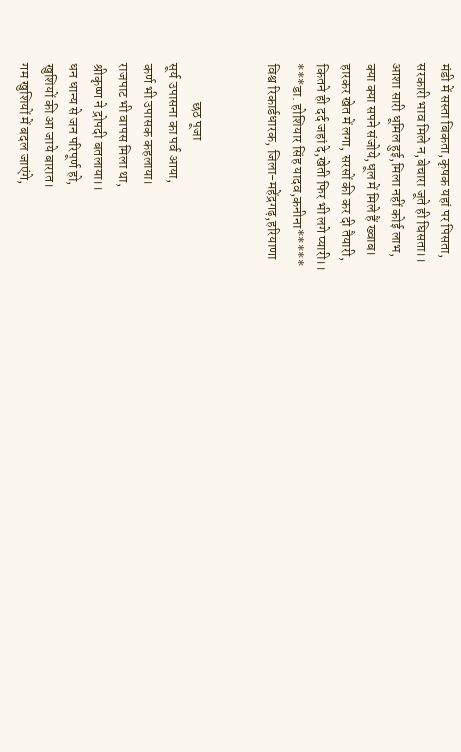मंडी में सस्ता बिकता,कृषक यहां पर पिसता,
सरकारी भाव मिले न,बेचारा जूते ही घिसता।।
आशा सारी धूमिल हुई,मिला नहीं कोई लाभ,
क्या क्या सपने संजोये,धूल में मिले हैं ख्वाब।
हारकर खेत में लगा, सरसों की कर दी तैयारी,
कितने ही दर्द जहां दे,खेती फिर भी लगे प्यारी।।
***डा. होशियार सिंह यादव,कनीना*****
विश्व रिकार्डधारक, जिला-महेंद्रगढ़,हरियाणा


              छठ पूजा
सूर्य उपासना का पर्व आया,
कर्ण भी उपासक कहलाया।
राजपाट भी वापस मिला था,
श्रीकृष्ण ने द्रोपदी बतलाया।।
धन धान्य से जन परिपूर्ण हो,
खुशियों की आ जाये बारात।
गम खुशियों में बदल जाएंगे,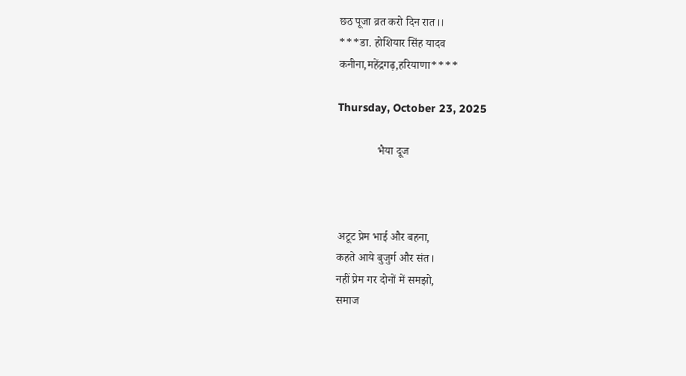छठ पूजा व्रत करो दिन रात।।
***डा. होशियार सिंह यादव
कनीना,महेंद्रगढ़,हरियाणा****

Thursday, October 23, 2025

              भैया दूज



अटूट प्रेम भाई और बहना,
कहते आये बुजुर्ग और संत।
नहीं प्रेम गर दोनों में समझो,
समाज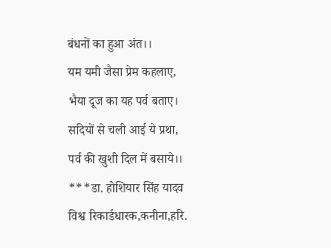बंधनों का हुआ अंत।।
यम यमी जैसा प्रेम कहलाए,
भैया दूज का यह पर्व बताए।
सदियों से चली आई ये प्रथा,
पर्व की खुशी दिल में बसाये।।
***डा. होशियार सिंह यादव
विश्व रिकार्डधारक,कनीना,हरि.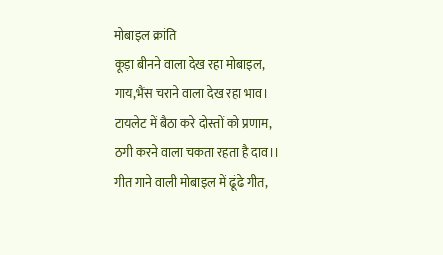मोबाइल क्रांति
कूड़ा बीनने वाला देख रहा मोबाइल,
गाय,भैंस चराने वाला देख रहा भाव।
टायलेट में बैठा करे दोस्तों को प्रणाम,
ठगी करने वाला चकता रहता है दाव।।
गीत गाने वाली मोबाइल में ढूंढे गीत,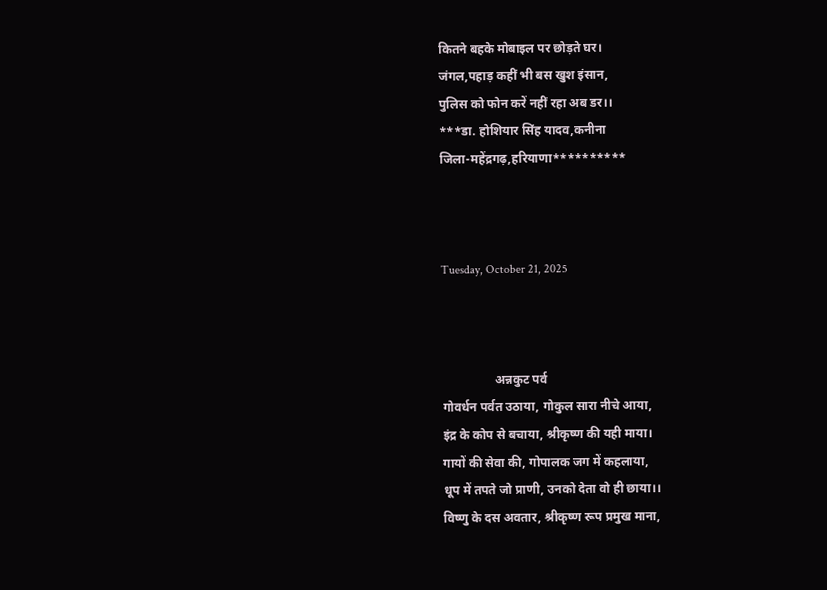कितने बहके मोबाइल पर छोड़ते घर।
जंगल,पहाड़ कहीं भी बस खुश इंसान,
पुलिस को फोन करें नहीं रहा अब डर।।
***डा. होशियार सिंह यादव,कनीना
जिला-महेंद्रगढ़,हरियाणा**********



Tuesday, October 21, 2025



                 अन्नकुट पर्व
गोवर्धन पर्वत उठाया, गोकुल सारा नीचे आया,
इंद्र के कोप से बचाया, श्रीकृष्ण की यही माया।
गायों की सेवा की, गोपालक जग में कहलाया,
धूप में तपते जो प्राणी, उनको देता वो ही छाया।।
विष्णु के दस अवतार, श्रीकृष्ण रूप प्रमुख माना,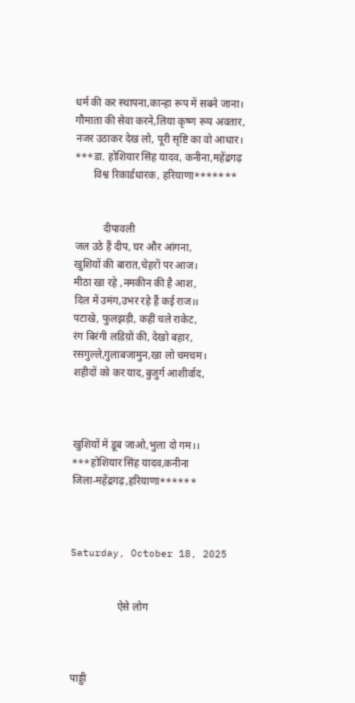धर्म की कर स्थापना,कान्हा रूप में सबने जाना।
गौमाता की सेवा करने,लिया कृष्ण रूप अवतार,
नजर उठाकर देख लो, पूरी सृष्टि का वो आधार।
***डा. होशियार सिंह यादव, कनीना,महेंद्रगढ़
       विश्व रिकार्डधारक, हरियाणा*******


           दीपावली
जल उठे हैं दीप, घर और आंगना,
खुशियों की बारात,चेहरों पर आज।
मीठा खा रहे ,नमकीन की है आश,
दिल में उमंग,उभर रहे हैं कई राज।।
पटाखे, फुलझड़ी, कहीं चले राकेट,
रंग बिरंगी लडिय़ों की, देखो बहार,
रसगुल्ले,गुलाबजामुन,खा लो चमचम।
शहीदों को कर याद,बुजुर्ग आशीर्वाद,



खुशियों में डूब जाओ,भुला दो गम।।
***होशियार सिंह यादव,कनीना
जिला-महेंद्रगढ़,हरियाणा******



Saturday, October 18, 2025


                  ऐसे लोग



पाड्डी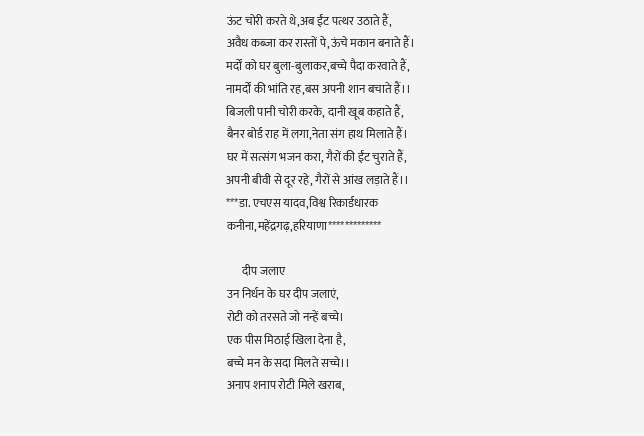ऊंट चोरी करते थे,अब ईंट पत्थर उठाते हैं,
अवैध कब्जा कर रास्तों पे,ऊंचे मकान बनाते हैं।
मर्दों को घर बुला-बुलाकर,बच्चे पैदा करवाते हैं,
नामर्दों की भांति रह,बस अपनी शान बचाते हैं।।
बिजली पानी चोरी करके, दानी खूब कहाते हैं,
बैनर बोर्ड राह में लगा,नेता संग हाथ मिलाते हैं।
घर में सत्संग भजन करा, गैरों की ईंट चुराते हैं,
अपनी बीवी से दूर रहे, गैरों से आंख लड़ाते हैं।।
***डा. एचएस यादव,विश्व रिकार्डधारक
कनीना,महेंद्रगढ़,हरियाणा*************

       दीप जलाए
उन निर्धन के घर दीप जलाएं,
रोटी को तरसते जो नन्हें बच्चे।
एक पीस मिठाई खिला देना है,
बच्चे मन के सदा मिलते सच्चे।।
अनाप शनाप रोटी मिले खराब,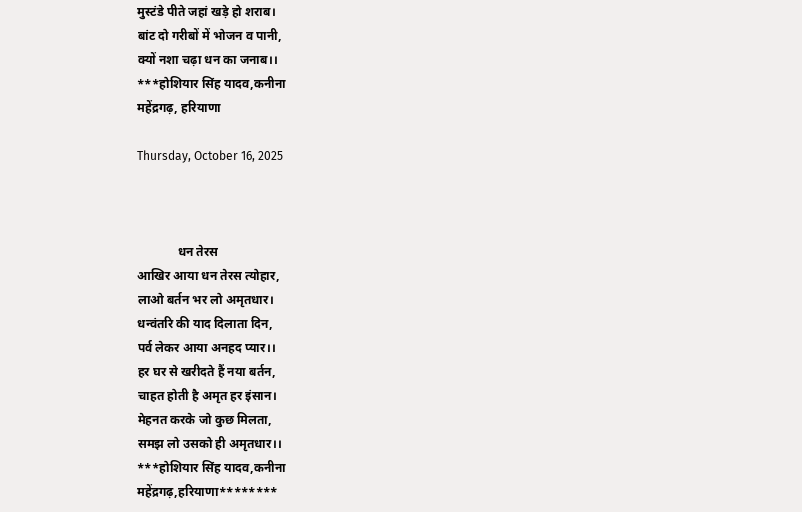मुस्टंडे पीते जहां खड़े हो शराब।
बांट दो गरीबों में भोजन व पानी,
क्यों नशा चढ़ा धन का जनाब।।
***होशियार सिंह यादव,कनीना
महेंद्रगढ़, हरियाणा

Thursday, October 16, 2025



             धन तेरस
आखिर आया धन तेरस त्योहार,
लाओ बर्तन भर लो अमृतधार।
धन्वंतरि की याद दिलाता दिन,
पर्व लेकर आया अनहद प्यार।।
हर घर से खरीदते हैं नया बर्तन,
चाहत होती है अमृत हर इंसान।
मेहनत करके जो कुछ मिलता,
समझ लो उसको ही अमृतधार।।
***होशियार सिंह यादव,कनीना
महेंद्रगढ़,हरियाणा********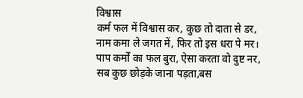विश्वास
कर्म फल में विश्वास कर, कुछ तो दाता से डर,
नाम कमा ले जगत में, फिर तो इस धरा पे मर।
पाप कर्मों का फल बुरा, ऐसा करता वो दुष्ट नर,
सब कुछ छोड़के जाना पड़ता,बस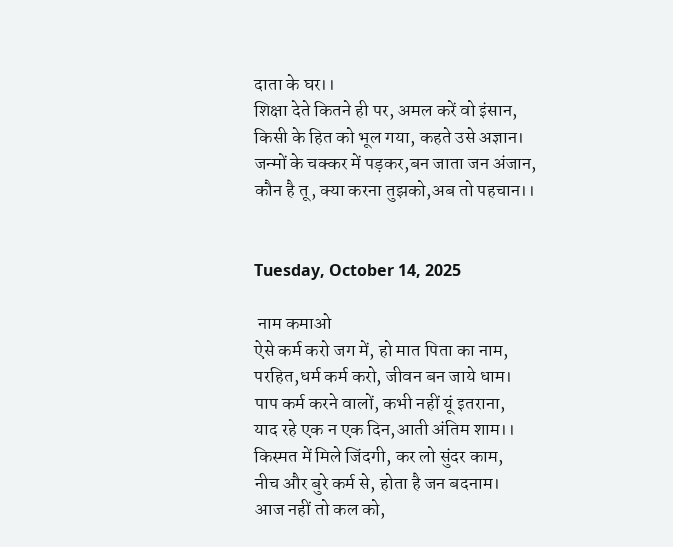दाता के घर।।
शिक्षा देते कितने ही पर, अमल करें वो इंसान,
किसी के हित को भूल गया, कहते उसे अज्ञान।
जन्मों के चक्कर में पड़कर,बन जाता जन अंजान,
कौन है तू, क्या करना तुझको,अब तो पहचान।।


Tuesday, October 14, 2025

 नाम कमाओ
ऐसे कर्म करो जग में, हो मात पिता का नाम,
परहित,धर्म कर्म करो, जीवन बन जाये धाम।
पाप कर्म करने वालों, कभी नहीं यूं इतराना,
याद रहे एक न एक दिन,आती अंतिम शाम।।
किस्मत में मिले जिंदगी, कर लो सुंदर काम,
नीच और बुरे कर्म से, होता है जन बदनाम।
आज नहीं तो कल को,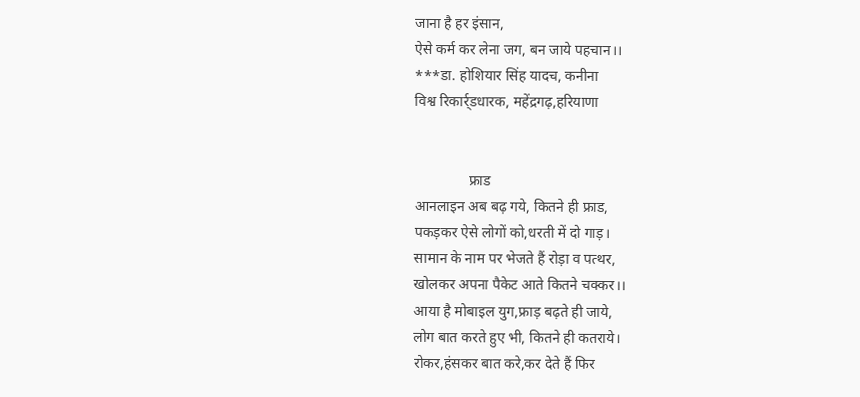जाना है हर इंसान,
ऐसे कर्म कर लेना जग, बन जाये पहचान।।
***डा. होशियार सिंह यादच, कनीना
विश्व रिकार्र्डधारक, महेंद्रगढ़,हरियाणा


               फ्राड
आनलाइन अब बढ़ गये, कितने ही फ्राड,
पकड़कर ऐसे लोगों को,धरती में दो गाड़।
सामान के नाम पर भेजते हैं रोड़ा व पत्थर,
खोलकर अपना पैकेट आते कितने चक्कर।।
आया है मोबाइल युग,फ्राड़ बढ़ते ही जाये,
लोग बात करते हुए भी, कितने ही कतराये।
रोकर,हंसकर बात करे,कर देते हैं फिर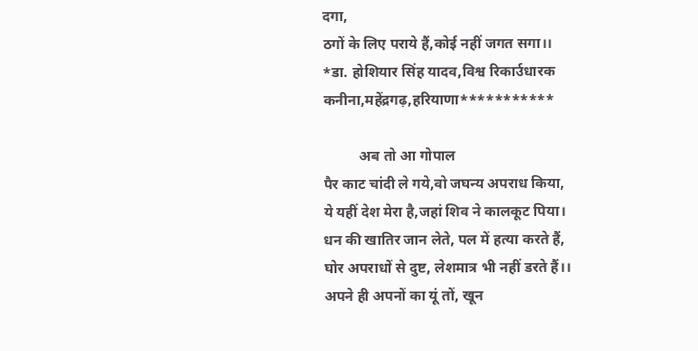दगा,
ठगों के लिए पराये हैं,कोई नहीं जगत सगा।।
*डा. होशियार सिंह यादव,विश्व रिकार्उधारक
कनीना,महेंद्रगढ़,हरियाणा***********

          अब तो आ गोपाल
पैर काट चांदी ले गये,वो जघन्य अपराध किया,
ये यहीं देश मेरा है,जहां शिव ने कालकूट पिया।
धन की खातिर जान लेते, पल में हत्या करते हैं,
घोर अपराधों से दुष्ट, लेशमात्र भी नहीं डरते हैं।।
अपने ही अपनों का यूं तों, खून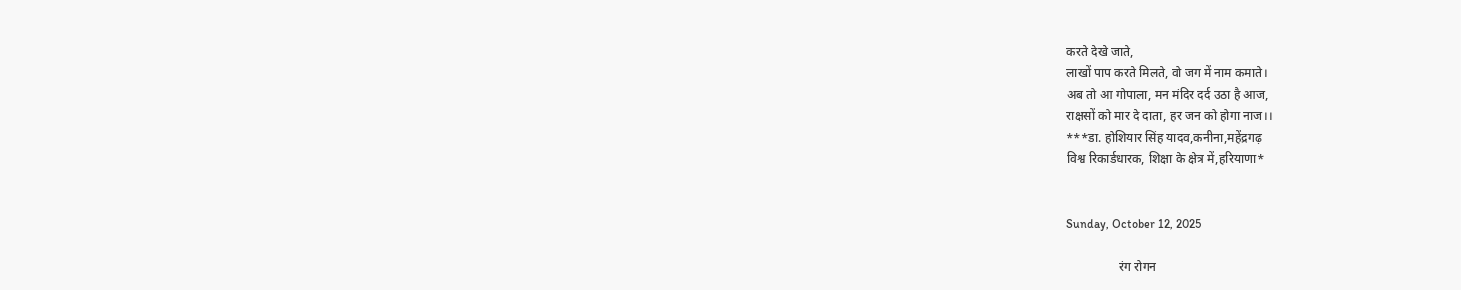करते देखे जाते,
लाखों पाप करते मिलते, वो जग में नाम कमाते।
अब तो आ गोपाला, मन मंदिर दर्द उठा है आज,
राक्षसों को मार दे दाता, हर जन को होगा नाज।।
***डा. होशियार सिंह यादव,कनीना,महेंद्रगढ़
विश्व रिकार्डधारक, शिक्षा के क्षेत्र में,हरियाणा*


Sunday, October 12, 2025

                 रंग रोगन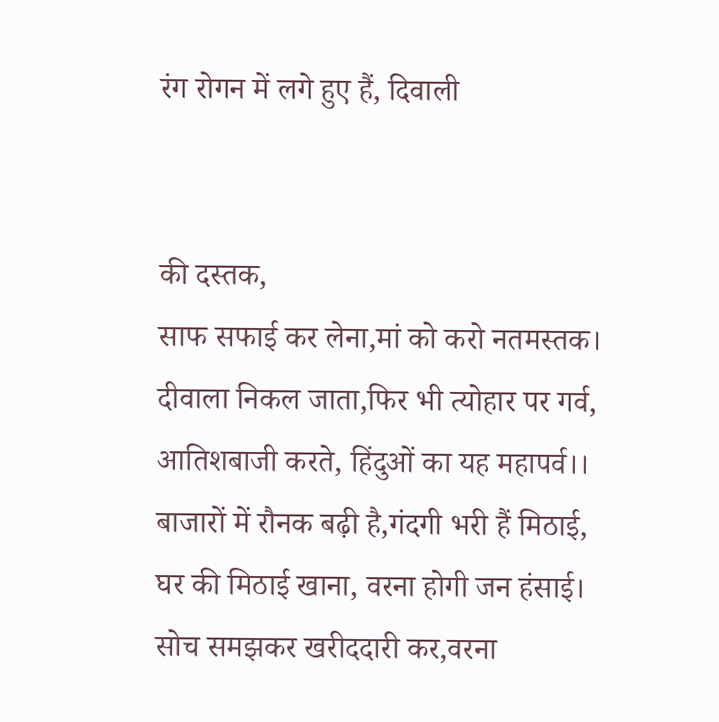रंग रोगन में लगे हुए हैं, दिवाली


की दस्तक,
साफ सफाई कर लेना,मां को करो नतमस्तक।
दीवाला निकल जाता,फिर भी त्योहार पर गर्व,
आतिशबाजी करते, हिंदुओं का यह महापर्व।।
बाजारों में रौनक बढ़ी है,गंदगी भरी हैं मिठाई,
घर की मिठाई खाना, वरना होगी जन हंसाई।
सोच समझकर खरीददारी कर,वरना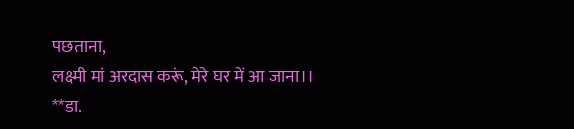पछताना,
लक्ष्मी मां अरदास करूं, मेरे घर में आ जाना।।
**डा.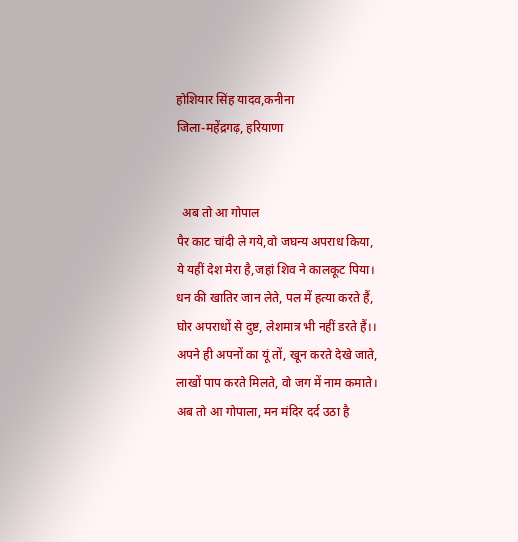होशियार सिंह यादव,कनीना
जिला-महेंद्रगढ़, हरियाणा


  अब तो आ गोपाल
पैर काट चांदी ले गये,वो जघन्य अपराध किया,
ये यहीं देश मेरा है,जहां शिव ने कालकूट पिया।
धन की खातिर जान लेते, पल में हत्या करते हैं,
घोर अपराधों से दुष्ट, लेशमात्र भी नहीं डरते हैं।।
अपने ही अपनों का यूं तों, खून करते देखे जाते,
लाखों पाप करते मिलते, वो जग में नाम कमाते।
अब तो आ गोपाला, मन मंदिर दर्द उठा है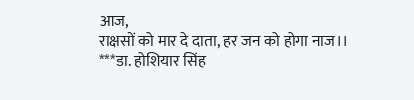आज,
राक्षसों को मार दे दाता, हर जन को होगा नाज।।
***डा. होशियार सिंह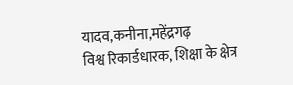यादव,कनीना,महेंद्रगढ़
विश्व रिकार्डधारक, शिक्षा के क्षेत्र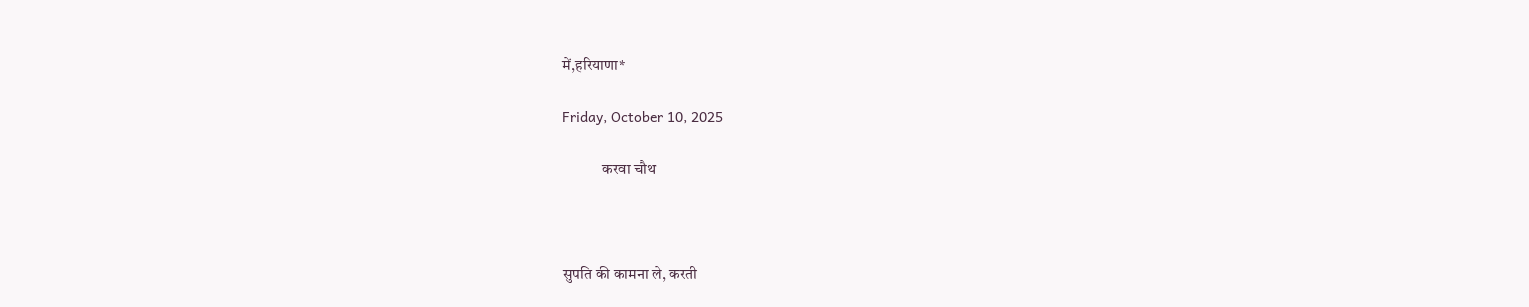में,हरियाणा*

Friday, October 10, 2025

             करवा चौथ



सुपति की कामना ले, करती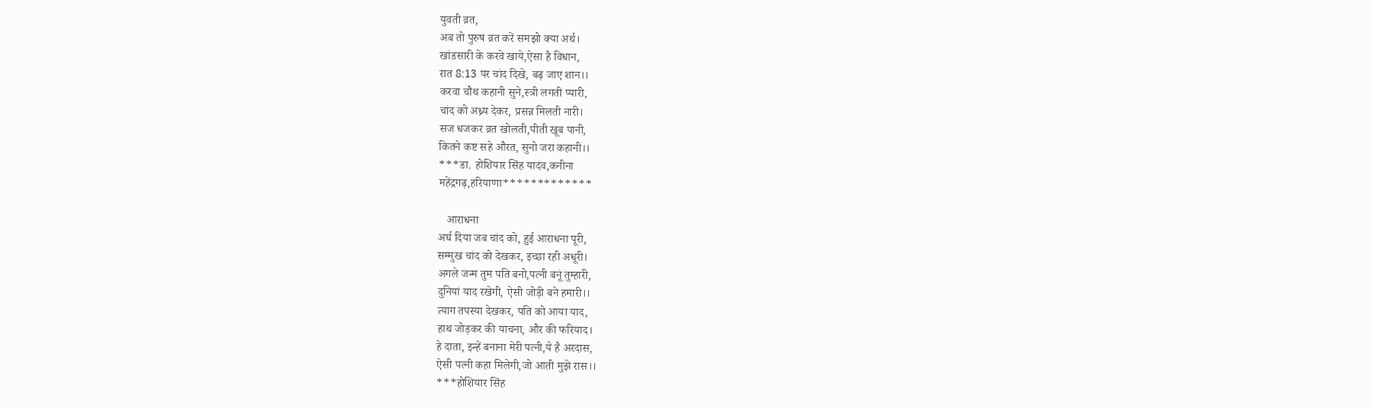युवती व्रत,
अब तो पुरुष व्रत करें समझो क्या अर्थ।
खांडसारी के करवे खाये,ऐसा है विधान,
रात 8:13 पर चांद दिखे, बढ़ जाए शान।।
करवा चौथ कहानी सुने,स्त्री लगती प्यारी,
चांद को अध्र्य देकर, प्रसन्न मिलती नारी।
सज धजकर व्रत खोलती,पीती खूब पानी,
कितने कष्ट सहे औरत, सुनो जरा कहानी।।
***डा. होशियार सिंह यादव,कनीना
महेंद्रगढ़,हरियाणा*************

   आराधना
अर्घ दिया जब चांद को, हुई आराधना पूरी,
सम्मुख चांद को देखकर, इच्छा रही अधूरी।
अगले जन्म तुम पति बनो,पत्नी बनूं तुम्हारी,
दुनियां याद रखेगी, ऐसी जोड़ी बने हमारी।।
त्याग तपस्या देखकर, पति को आया याद,
हाथ जोड़कर की याचना, और की फरियाद।
हे दाता, इन्हें बनाना मेरी पत्नी,ये है अरदास,
ऐसी पत्नी कहा मिलेगी,जो आती मुझे रास।।
***होशियार सिंह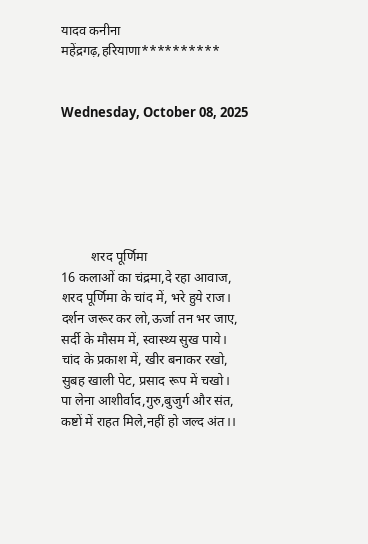यादव कनीना
महेंद्रगढ़,हरियाणा**********


Wednesday, October 08, 2025






         शरद पूर्णिमा
16 कलाओं का चंद्रमा,दे रहा आवाज,
शरद पूर्णिमा के चांद में, भरे हुये राज।
दर्शन जरूर कर लो,ऊर्जा तन भर जाए,
सर्दी के मौसम में, स्वास्थ्य सुख पाये।
चांद के प्रकाश में, खीर बनाकर रखो,
सुबह खाली पेट, प्रसाद रूप में चखो।
पा लेना आशीर्वाद,गुरु,बुजुर्ग और संत,
कष्टों में राहत मिले,नहीं हो जल्द अंत।।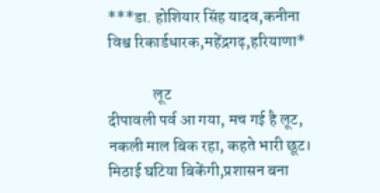***डा. होशियार सिंह यादव,कनीना
विश्व रिकार्डधारक,महेंद्रगढ़,हरियाणा*

              लूट
दीपावली पर्व आ गया, मच गई है लूट,
नकली माल बिक रहा, कहते भारी छूट।
मिठाई घटिया बिकेंगी,प्रशासन बना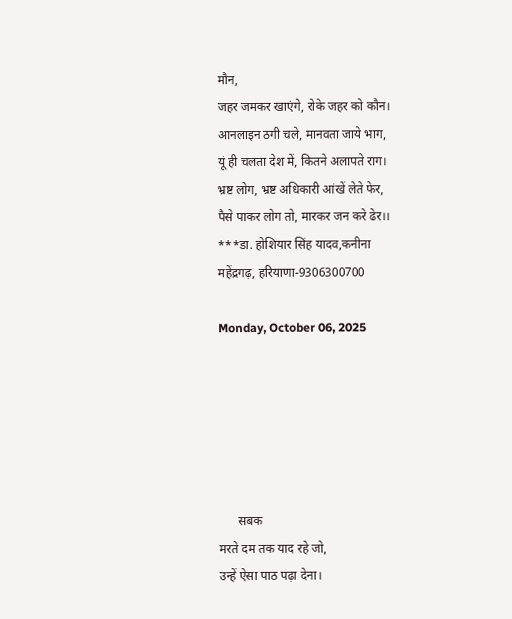मौन,
जहर जमकर खाएंगे, रोके जहर को कौन।
आनलाइन ठगी चले, मानवता जाये भाग,
यूं ही चलता देश में, कितने अलापते राग।
भ्रष्ट लोग, भ्रष्ट अधिकारी आंखें लेते फेर,
पैसे पाकर लोग तो, मारकर जन करे ढेर।।
***डा. होशियार सिंह यादव,कनीना
महेंद्रगढ़, हरियाणा-9306300700

Monday, October 06, 2025






      सबक
मरते दम तक याद रहे जो,
उन्हें ऐसा पाठ पढ़ा देना।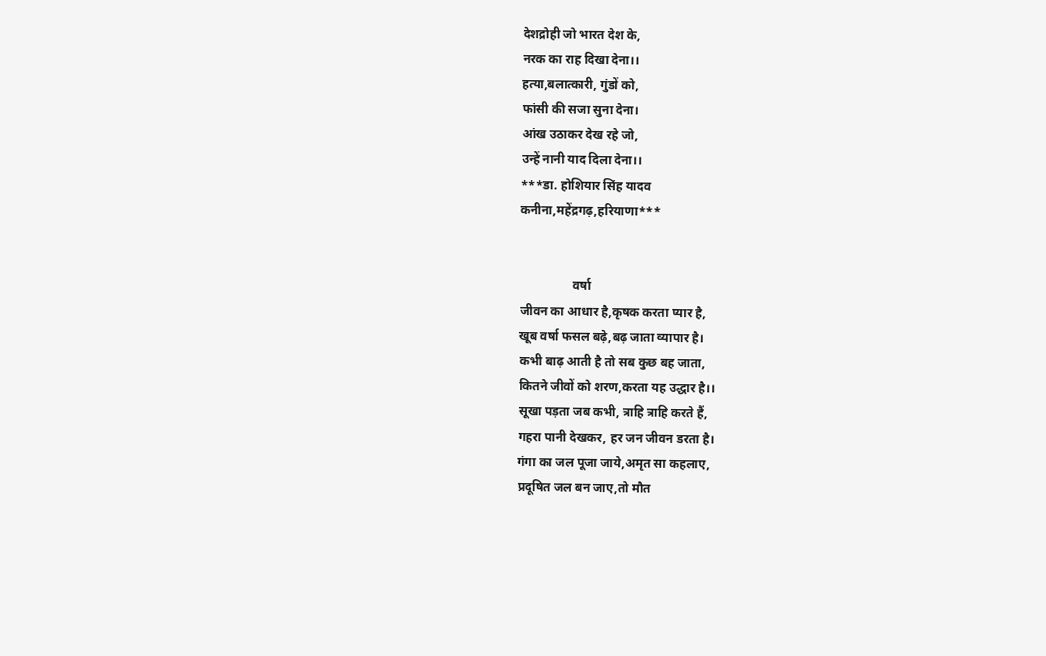देशद्रोही जो भारत देश के,
नरक का राह दिखा देना।।
हत्या,बलात्कारी, गुंडों को,
फांसी की सजा सुना देना।
आंख उठाकर देख रहे जो,
उन्हें नानी याद दिला देना।।
***डा. होशियार सिंह यादव
कनीना,महेंद्रगढ़,हरियाणा***


                 वर्षा
जीवन का आधार है,कृषक करता प्यार है,
खूब वर्षा फसल बढ़े,बढ़ जाता व्यापार है।
कभी बाढ़ आती है तो सब कुछ बह जाता,
कितने जीवों को शरण,करता यह उद्धार है।।
सूखा पड़ता जब कभी, त्राहि त्राहि करते हैं,
गहरा पानी देखकर, हर जन जीवन डरता है।
गंगा का जल पूजा जाये,अमृत सा कहलाए,
प्रदूषित जल बन जाए,तो मौत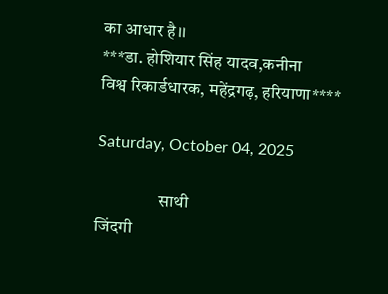का आधार है।।
***डा. होशियार सिंह यादव,कनीना
विश्व रिकार्डधारक, महेंद्रगढ़, हरियाणा****

Saturday, October 04, 2025

                  साथी
जिंदगी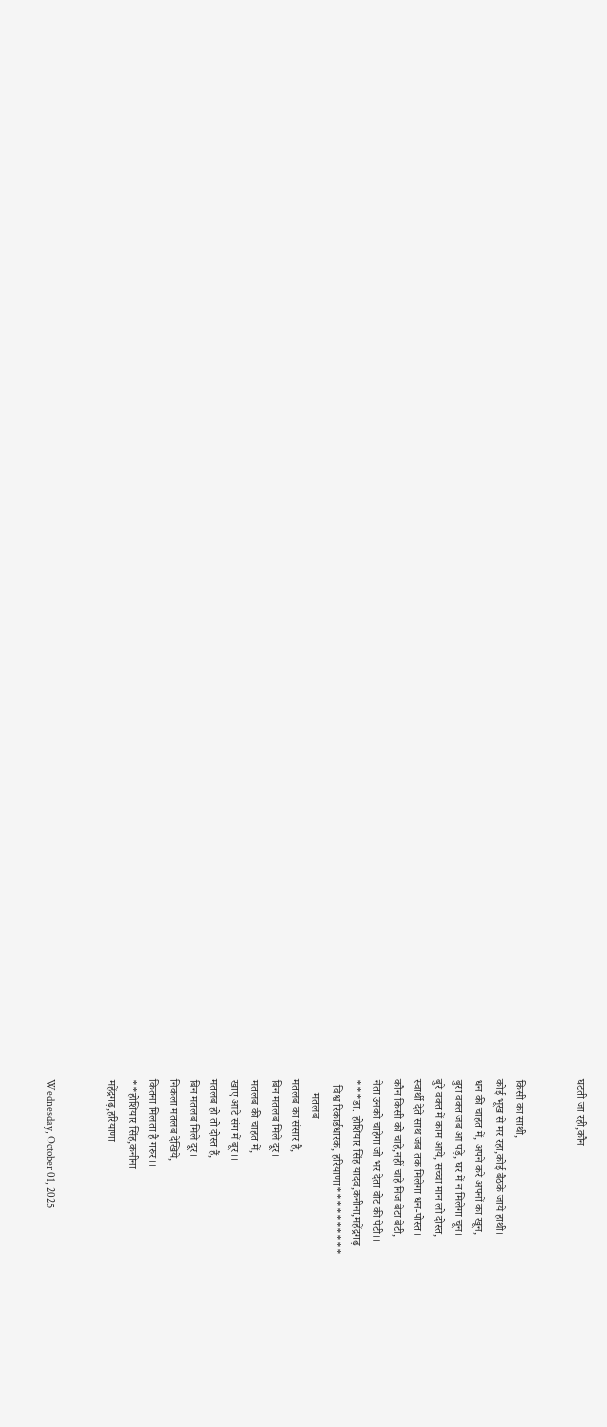घटती जा रही,कौन


किसी का साथी,
कोई भूख से मर रहा,कोई बैठके जाये हाथी।
धन की चाहत में, अपने करे अपनों का खून,
बुरा वक्त जब आ पड़े, घर में न मिलेगा चून।
बुरे वक्त में काम आये, सच्चा मान लो दोस्त,
स्वार्थी देते साथ जब तक मिलेगा धन-पोस्त।
कौन किसी को चाहे,नहीं चाहे निज बेटा बेटी,
नेता उनको चाहेगा जो भर देता वोट की पेटी।।
***डा. होशियार सिंह यादव,कनीना,महेंद्रगढ़
  विश्व रिकार्डधारक, हरियाणा**********
     मतलब
मतलब का संसार है,
बिन मतलब मिले दूर।
मतलब की चाहत में,
खाए आटे संग में बूर।।
मतलब हो तो दोस्त हैं,
बिन मतलब मिले दूर।
निकला मतलब देखिये,
कितना मिलता है गरुर।।
**होशियार सिंह,कनीना
महेंद्रगढ़,हरियाणा


Wednesday, October 01, 2025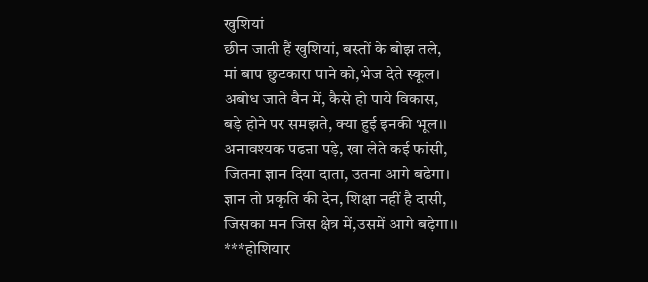खुशियां
छीन जाती हैं खुशियां, बस्तों के बोझ तले,
मां बाप छुटकारा पाने को,भेज देते स्कूल।
अबोध जाते वैन में, कैसे हो पाये विकास,
बड़े होने पर समझते, क्या हुई इनकी भूल।।
अनावश्यक पढऩा पड़े, खा लेते कई फांसी,
जितना ज्ञान दिया दाता, उतना आगे बढेगा।
ज्ञान तो प्रकृति की देन, शिक्षा नहीं है दासी,
जिसका मन जिस क्षेत्र में,उसमें आगे बढ़ेगा।।
***होशियार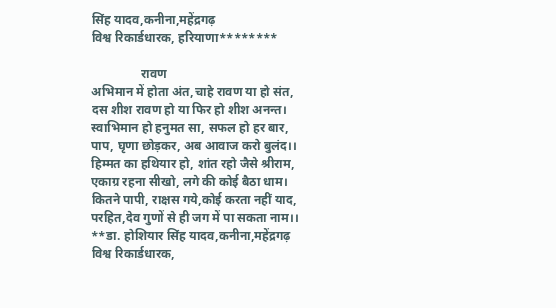सिंह यादव,कनीना,महेंद्रगढ़
विश्व रिकार्डधारक, हरियाणा********

                रावण
अभिमान में होता अंत,चाहे रावण या हो संत,
दस शीश रावण हो या फिर हो शीश अनन्त।
स्वाभिमान हो हनुमत सा, सफल हो हर बार,
पाप, घृणा छोड़कर, अब आवाज करो बुलंद।।
हिम्मत का हथियार हो, शांत रहो जैसे श्रीराम,
एकाग्र रहना सीखो, लगे की कोई बैठा धाम।
कितने पापी, राक्षस गये,कोई करता नहीं याद,
परहित,देव गुणों से ही जग में पा सकता नाम।।
**डा. होशियार सिंह यादव,कनीना,महेंद्रगढ़
विश्व रिकार्डधारक,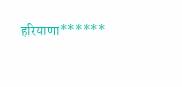हरियाणा******